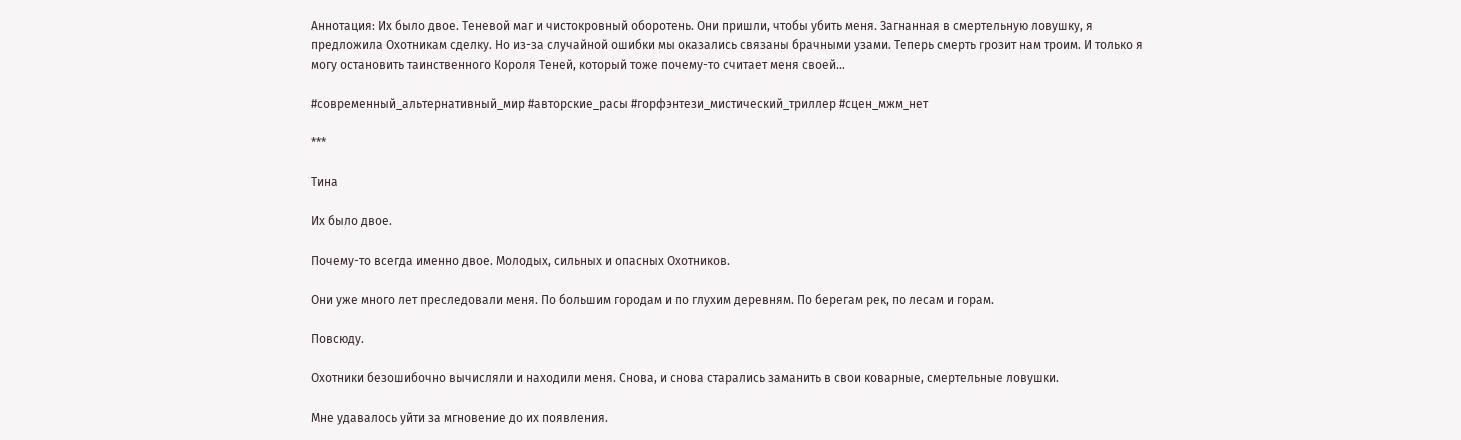Аннотация: Их было двое. Теневой маг и чистокровный оборотень. Они пришли, чтобы убить меня. Загнанная в смертельную ловушку, я предложила Охотникам сделку. Но из-за случайной ошибки мы оказались связаны брачными узами. Теперь смерть грозит нам троим. И только я могу остановить таинственного Короля Теней, который тоже почему-то считает меня своей…

#современный_альтернативный_мир #авторские_расы #горфэнтези_мистический_триллер #сцен_мжм_нет

***

Тина

Их было двое.

Почему-то всегда именно двое. Молодых, сильных и опасных Охотников.

Они уже много лет преследовали меня. По большим городам и по глухим деревням. По берегам рек, по лесам и горам.

Повсюду.

Охотники безошибочно вычисляли и находили меня. Снова, и снова старались заманить в свои коварные, смертельные ловушки.

Мне удавалось уйти за мгновение до их появления.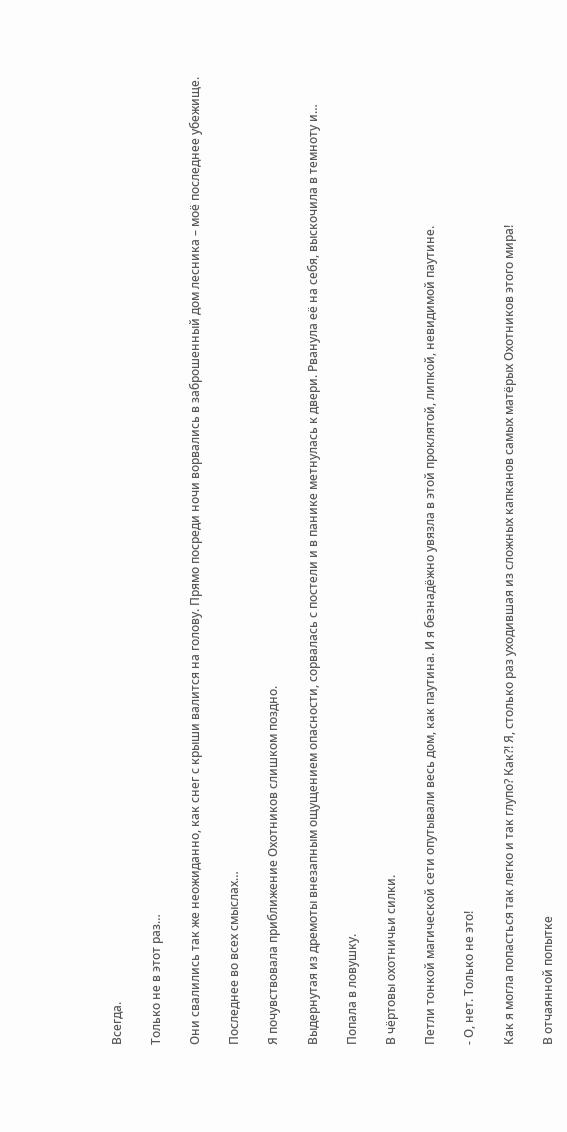Всегда.

Только не в этот раз…

Они свалились так же неожиданно, как снег с крыши валится на голову. Прямо посреди ночи ворвались в заброшенный дом лесника – моё последнее убежище.

Последнее во всех смыслах…

Я почувствовала приближение Охотников слишком поздно.

Выдернутая из дремоты внезапным ощущением опасности, сорвалась с постели и в панике метнулась к двери. Рванула её на себя, выскочила в темноту и…

Попала в ловушку.

В чёртовы охотничьи силки.

Петли тонкой магической сети опутывали весь дом, как паутина. И я безнадёжно увязла в этой проклятой, липкой, невидимой паутине.

- О, нет. Только не это!

Как я могла попасться так легко и так глупо? Как?! Я, столько раз уходившая из сложных капканов самых матёрых Охотников этого мира!

В отчаянной попытке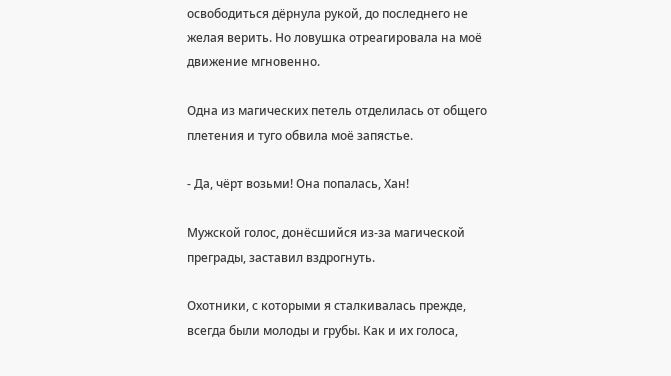освободиться дёрнула рукой, до последнего не желая верить. Но ловушка отреагировала на моё движение мгновенно.

Одна из магических петель отделилась от общего плетения и туго обвила моё запястье.

- Да, чёрт возьми! Она попалась, Хан!

Мужской голос, донёсшийся из-за магической преграды, заставил вздрогнуть.

Охотники, с которыми я сталкивалась прежде, всегда были молоды и грубы. Как и их голоса,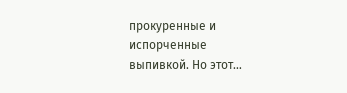прокуренные и испорченные выпивкой. Но этот…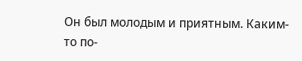Он был молодым и приятным. Каким-то по-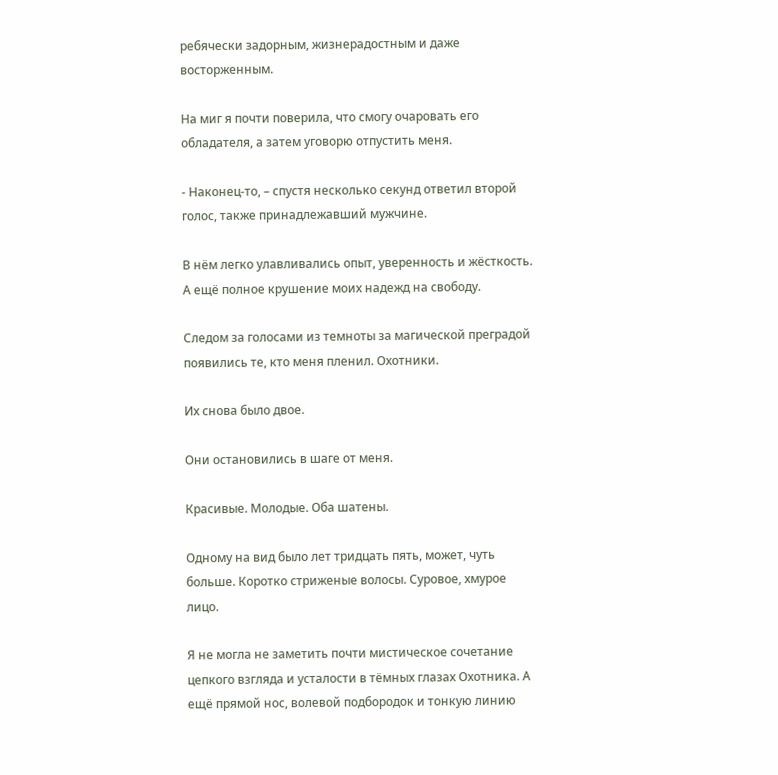ребячески задорным, жизнерадостным и даже восторженным.

На миг я почти поверила, что смогу очаровать его обладателя, а затем уговорю отпустить меня.

- Наконец-то, – спустя несколько секунд ответил второй голос, также принадлежавший мужчине.

В нём легко улавливались опыт, уверенность и жёсткость. А ещё полное крушение моих надежд на свободу.

Следом за голосами из темноты за магической преградой появились те, кто меня пленил. Охотники.

Их снова было двое.

Они остановились в шаге от меня.

Красивые. Молодые. Оба шатены.

Одному на вид было лет тридцать пять, может, чуть больше. Коротко стриженые волосы. Суровое, хмурое лицо.

Я не могла не заметить почти мистическое сочетание цепкого взгляда и усталости в тёмных глазах Охотника. А ещё прямой нос, волевой подбородок и тонкую линию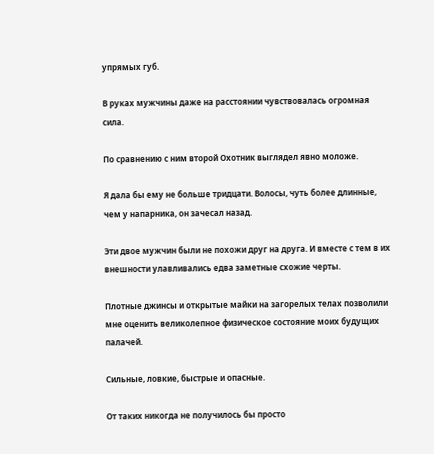упрямых губ.

В руках мужчины даже на расстоянии чувствовалась огромная сила.

По сравнению с ним второй Охотник выглядел явно моложе.

Я дала бы ему не больше тридцати. Волосы, чуть более длинные, чем у напарника, он зачесал назад.

Эти двое мужчин были не похожи друг на друга. И вместе с тем в их внешности улавливались едва заметные схожие черты.

Плотные джинсы и открытые майки на загорелых телах позволили мне оценить великолепное физическое состояние моих будущих палачей.

Сильные, ловкие, быстрые и опасные.

От таких никогда не получилось бы просто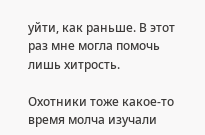уйти, как раньше. В этот раз мне могла помочь лишь хитрость.

Охотники тоже какое-то время молча изучали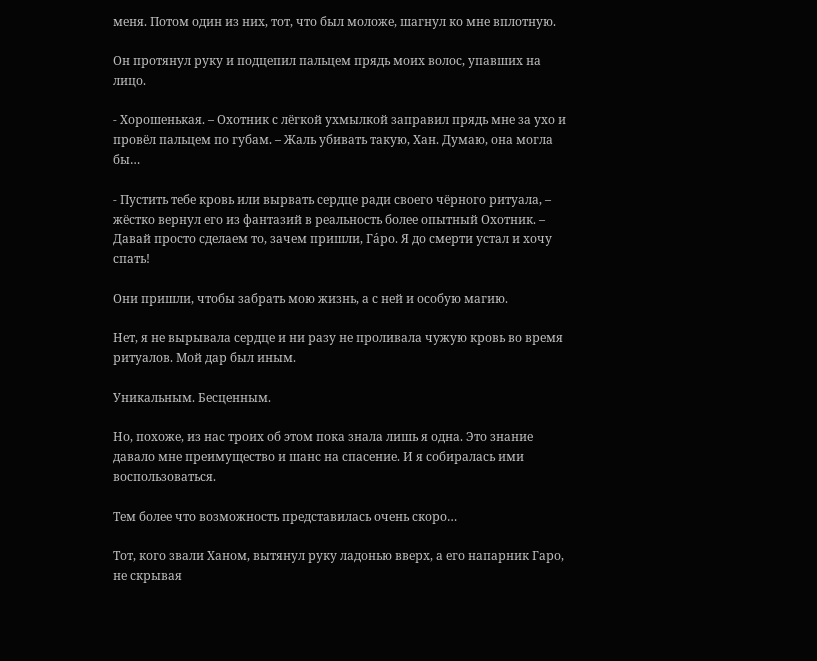меня. Потом один из них, тот, что был моложе, шагнул ко мне вплотную.

Он протянул руку и подцепил пальцем прядь моих волос, упавших на лицо.

- Хорошенькая. – Охотник с лёгкой ухмылкой заправил прядь мне за ухо и провёл пальцем по губам. – Жаль убивать такую, Хан. Думаю, она могла бы…

- Пустить тебе кровь или вырвать сердце ради своего чёрного ритуала, – жёстко вернул его из фантазий в реальность более опытный Охотник. – Давай просто сделаем то, зачем пришли, Га́ро. Я до смерти устал и хочу спать!

Они пришли, чтобы забрать мою жизнь, а с ней и особую магию.

Нет, я не вырывала сердце и ни разу не проливала чужую кровь во время ритуалов. Мой дар был иным.

Уникальным. Бесценным.

Но, похоже, из нас троих об этом пока знала лишь я одна. Это знание давало мне преимущество и шанс на спасение. И я собиралась ими воспользоваться.

Тем более что возможность представилась очень скоро…

Тот, кого звали Ханом, вытянул руку ладонью вверх, а его напарник Гаро, не скрывая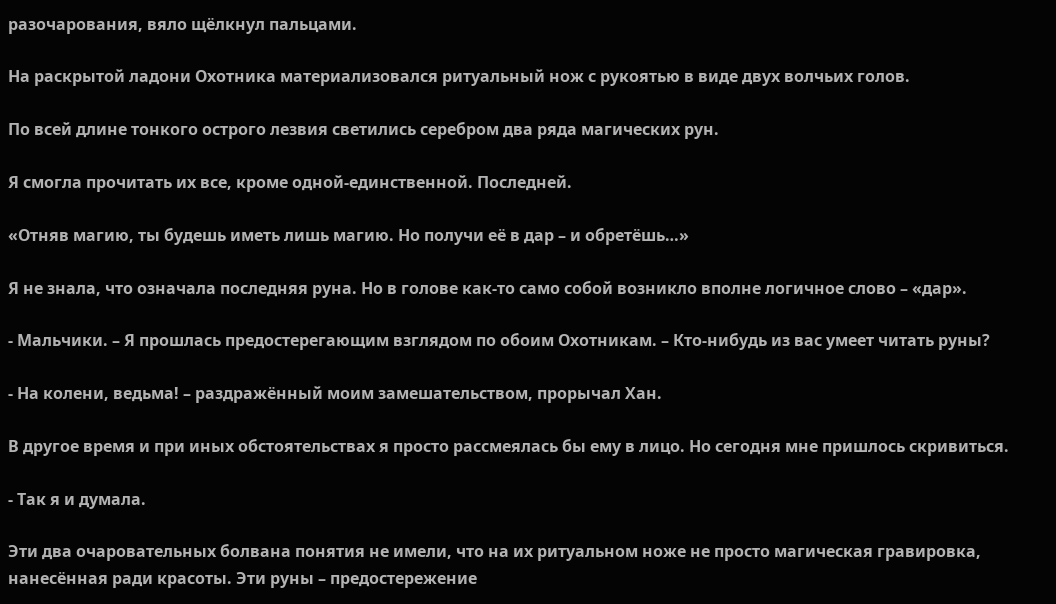разочарования, вяло щёлкнул пальцами.

На раскрытой ладони Охотника материализовался ритуальный нож с рукоятью в виде двух волчьих голов.

По всей длине тонкого острого лезвия светились серебром два ряда магических рун.

Я смогла прочитать их все, кроме одной-единственной. Последней.

«Отняв магию, ты будешь иметь лишь магию. Но получи её в дар – и обретёшь…»

Я не знала, что означала последняя руна. Но в голове как-то само собой возникло вполне логичное слово – «дар».

- Мальчики. – Я прошлась предостерегающим взглядом по обоим Охотникам. – Кто-нибудь из вас умеет читать руны?

- На колени, ведьма! – раздражённый моим замешательством, прорычал Хан.

В другое время и при иных обстоятельствах я просто рассмеялась бы ему в лицо. Но сегодня мне пришлось скривиться.

- Так я и думала.

Эти два очаровательных болвана понятия не имели, что на их ритуальном ноже не просто магическая гравировка, нанесённая ради красоты. Эти руны – предостережение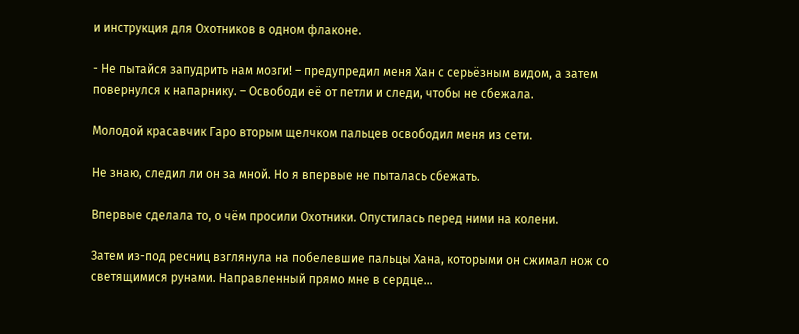и инструкция для Охотников в одном флаконе.

- Не пытайся запудрить нам мозги! – предупредил меня Хан с серьёзным видом, а затем повернулся к напарнику. – Освободи её от петли и следи, чтобы не сбежала.

Молодой красавчик Гаро вторым щелчком пальцев освободил меня из сети.

Не знаю, следил ли он за мной. Но я впервые не пыталась сбежать.

Впервые сделала то, о чём просили Охотники. Опустилась перед ними на колени.

Затем из-под ресниц взглянула на побелевшие пальцы Хана, которыми он сжимал нож со светящимися рунами. Направленный прямо мне в сердце…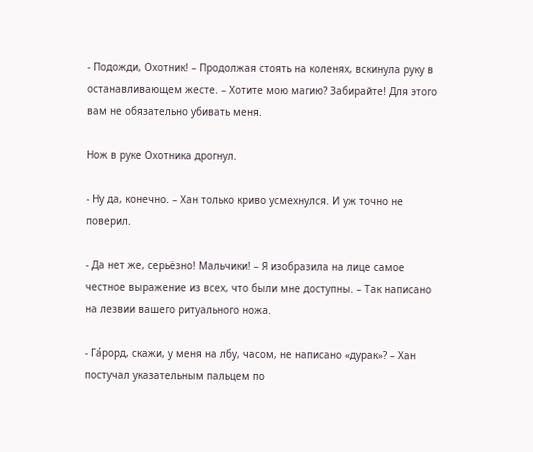- Подожди, Охотник! – Продолжая стоять на коленях, вскинула руку в останавливающем жесте. – Хотите мою магию? Забирайте! Для этого вам не обязательно убивать меня.

Нож в руке Охотника дрогнул.

- Ну да, конечно. – Хан только криво усмехнулся. И уж точно не поверил.

- Да нет же, серьёзно! Мальчики! – Я изобразила на лице самое честное выражение из всех, что были мне доступны. – Так написано на лезвии вашего ритуального ножа.

- Га́рорд, скажи, у меня на лбу, часом, не написано «дурак»? – Хан постучал указательным пальцем по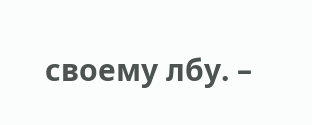своему лбу. –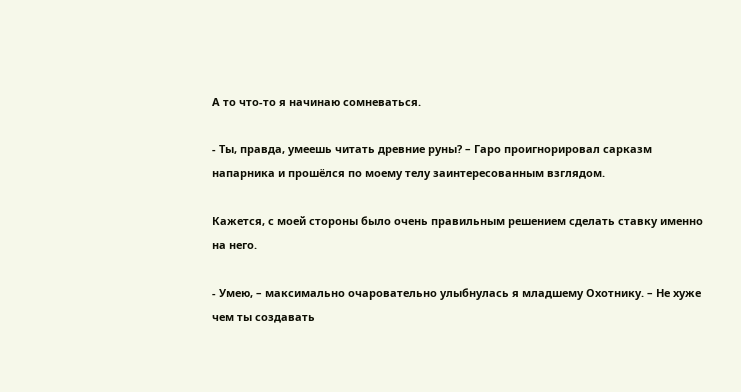А то что-то я начинаю сомневаться.

- Ты, правда, умеешь читать древние руны? – Гаро проигнорировал сарказм напарника и прошёлся по моему телу заинтересованным взглядом.

Кажется, с моей стороны было очень правильным решением сделать ставку именно на него.

- Умею, – максимально очаровательно улыбнулась я младшему Охотнику. – Не хуже чем ты создавать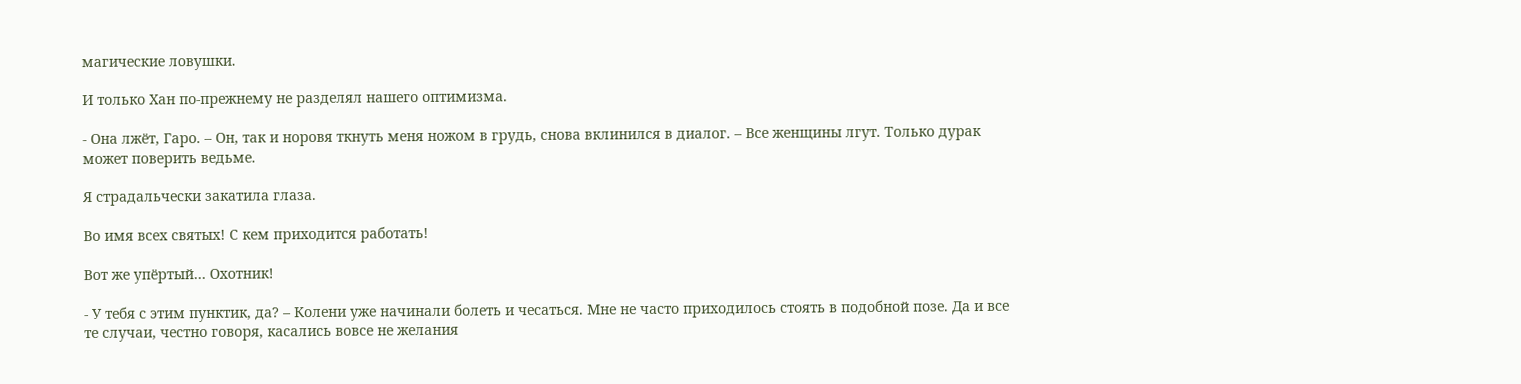магические ловушки.

И только Хан по-прежнему не разделял нашего оптимизма.

- Она лжёт, Гаро. – Он, так и норовя ткнуть меня ножом в грудь, снова вклинился в диалог. – Все женщины лгут. Только дурак может поверить ведьме.

Я страдальчески закатила глаза.

Во имя всех святых! С кем приходится работать!

Вот же упёртый… Охотник!

- У тебя с этим пунктик, да? – Колени уже начинали болеть и чесаться. Мне не часто приходилось стоять в подобной позе. Да и все те случаи, честно говоря, касались вовсе не желания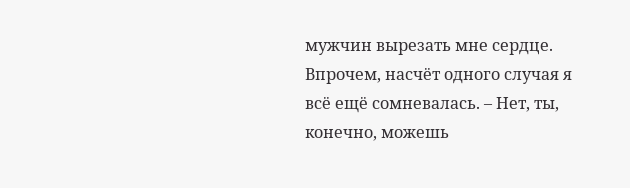мужчин вырезать мне сердце. Впрочем, насчёт одного случая я всё ещё сомневалась. – Нет, ты, конечно, можешь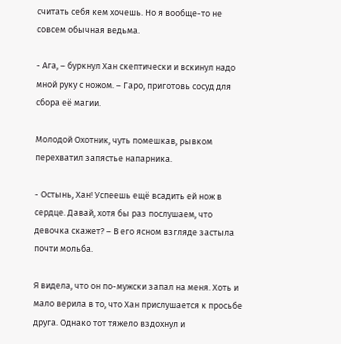считать себя кем хочешь. Но я вообще-то не совсем обычная ведьма.

- Ага, – буркнул Хан скептически и вскинул надо мной руку с ножом. – Гаро, приготовь сосуд для сбора её магии.

Молодой Охотник, чуть помешкав, рывком перехватил запястье напарника.

- Остынь, Хан! Успеешь ещё всадить ей нож в сердце. Давай, хотя бы раз послушаем, что девочка скажет? – В его ясном взгляде застыла почти мольба.

Я видела, что он по-мужски запал на меня. Хоть и мало верила в то, что Хан прислушается к просьбе друга. Однако тот тяжело вздохнул и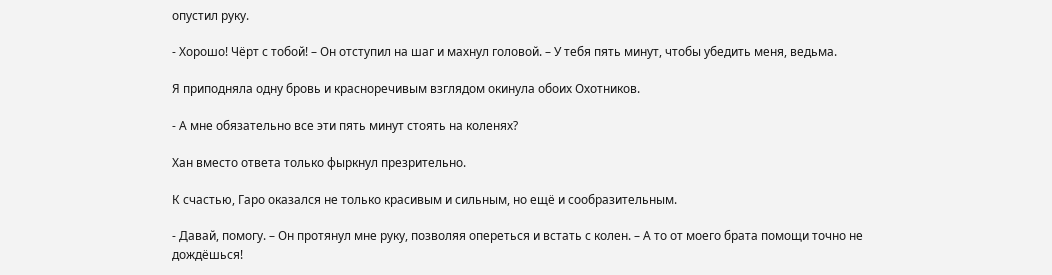опустил руку.

- Хорошо! Чёрт с тобой! – Он отступил на шаг и махнул головой. – У тебя пять минут, чтобы убедить меня, ведьма.

Я приподняла одну бровь и красноречивым взглядом окинула обоих Охотников.

- А мне обязательно все эти пять минут стоять на коленях?

Хан вместо ответа только фыркнул презрительно.

К счастью, Гаро оказался не только красивым и сильным, но ещё и сообразительным.

- Давай, помогу. – Он протянул мне руку, позволяя опереться и встать с колен. – А то от моего брата помощи точно не дождёшься!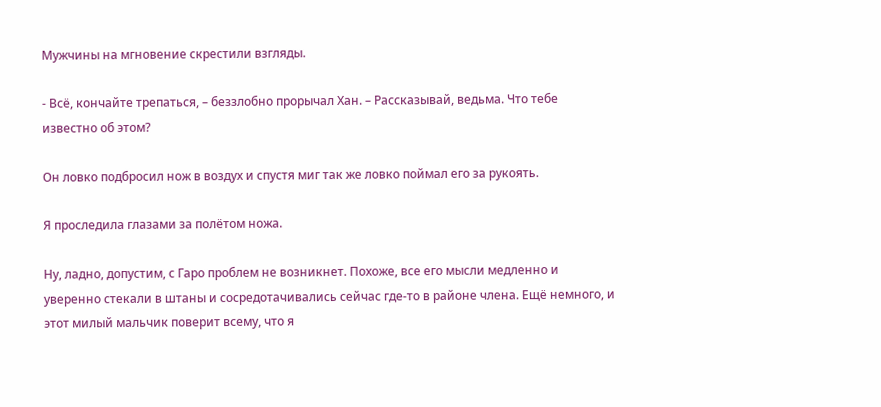Мужчины на мгновение скрестили взгляды.

- Всё, кончайте трепаться, – беззлобно прорычал Хан. – Рассказывай, ведьма. Что тебе известно об этом?

Он ловко подбросил нож в воздух и спустя миг так же ловко поймал его за рукоять.

Я проследила глазами за полётом ножа.

Ну, ладно, допустим, с Гаро проблем не возникнет. Похоже, все его мысли медленно и уверенно стекали в штаны и сосредотачивались сейчас где-то в районе члена. Ещё немного, и этот милый мальчик поверит всему, что я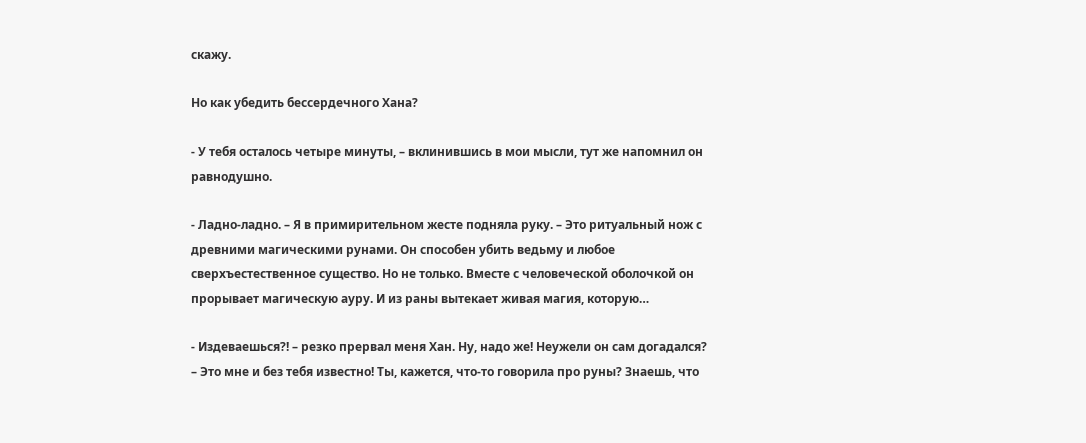скажу.

Но как убедить бессердечного Хана?

- У тебя осталось четыре минуты, – вклинившись в мои мысли, тут же напомнил он равнодушно.

- Ладно-ладно. – Я в примирительном жесте подняла руку. – Это ритуальный нож с древними магическими рунами. Он способен убить ведьму и любое сверхъестественное существо. Но не только. Вместе с человеческой оболочкой он прорывает магическую ауру. И из раны вытекает живая магия, которую…

- Издеваешься?! – резко прервал меня Хан. Ну, надо же! Неужели он сам догадался? – Это мне и без тебя известно! Ты, кажется, что-то говорила про руны? Знаешь, что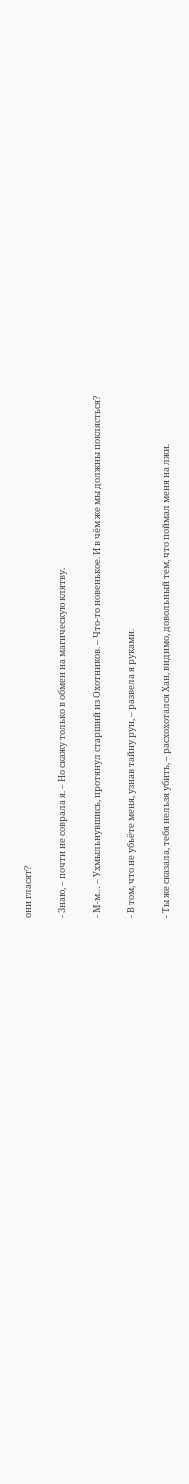они гласят?

- Знаю, – почти не соврала я. – Но скажу только в обмен на магическую клятву.

- М-м… – Ухмыльнувшись, протянул старший из Охотников. – Что-то новенькое. И в чём же мы должны поклясться?

- В том, что не убьёте меня, узнав тайну рун, – развела я руками.

- Ты же сказала, тебя нельзя убить, – расхохотался Хан, видимо, довольный тем, что поймал меня на лжи.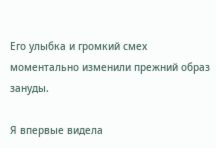Его улыбка и громкий смех моментально изменили прежний образ зануды.

Я впервые видела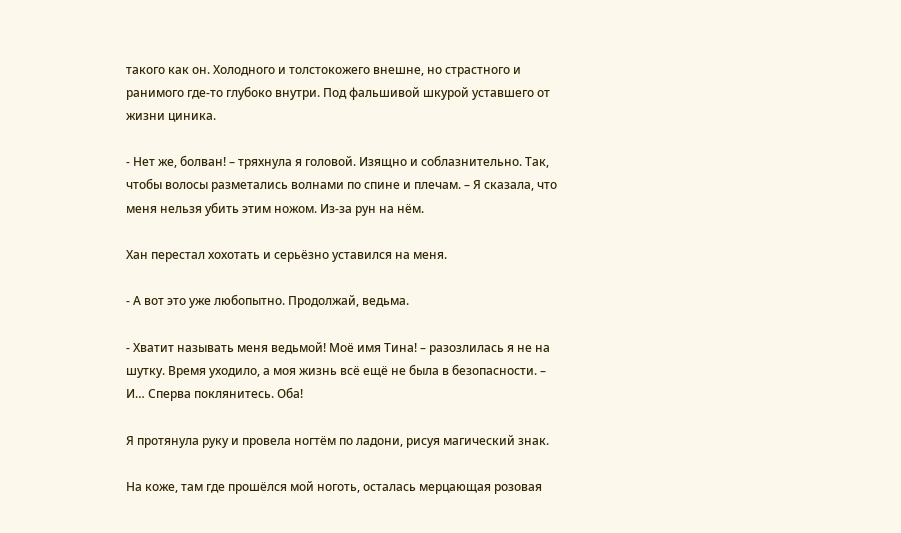такого как он. Холодного и толстокожего внешне, но страстного и ранимого где-то глубоко внутри. Под фальшивой шкурой уставшего от жизни циника.

- Нет же, болван! – тряхнула я головой. Изящно и соблазнительно. Так, чтобы волосы разметались волнами по спине и плечам. – Я сказала, что меня нельзя убить этим ножом. Из-за рун на нём.

Хан перестал хохотать и серьёзно уставился на меня.

- А вот это уже любопытно. Продолжай, ведьма.

- Хватит называть меня ведьмой! Моё имя Тина! – разозлилась я не на шутку. Время уходило, а моя жизнь всё ещё не была в безопасности. – И… Сперва поклянитесь. Оба!

Я протянула руку и провела ногтём по ладони, рисуя магический знак.

На коже, там где прошёлся мой ноготь, осталась мерцающая розовая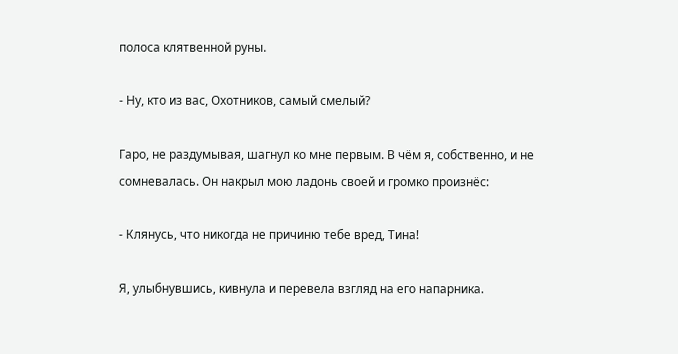полоса клятвенной руны.

- Ну, кто из вас, Охотников, самый смелый?

Гаро, не раздумывая, шагнул ко мне первым. В чём я, собственно, и не сомневалась. Он накрыл мою ладонь своей и громко произнёс:

- Клянусь, что никогда не причиню тебе вред, Тина!

Я, улыбнувшись, кивнула и перевела взгляд на его напарника.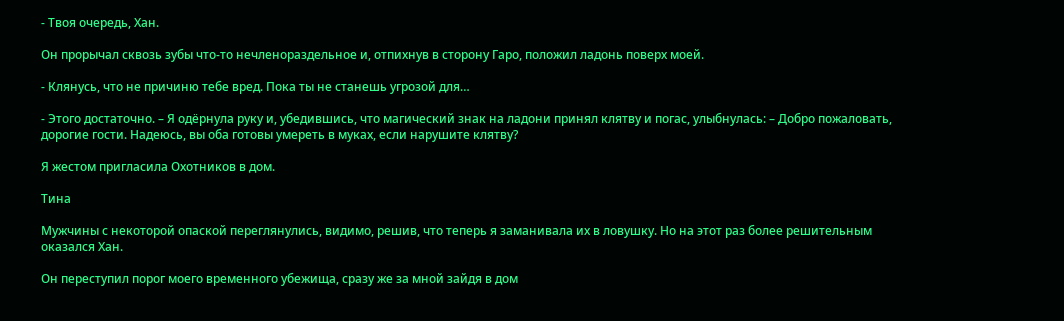- Твоя очередь, Хан.

Он прорычал сквозь зубы что-то нечленораздельное и, отпихнув в сторону Гаро, положил ладонь поверх моей.

- Клянусь, что не причиню тебе вред. Пока ты не станешь угрозой для…

- Этого достаточно. – Я одёрнула руку и, убедившись, что магический знак на ладони принял клятву и погас, улыбнулась: – Добро пожаловать, дорогие гости. Надеюсь, вы оба готовы умереть в муках, если нарушите клятву?

Я жестом пригласила Охотников в дом.

Тина

Мужчины с некоторой опаской переглянулись, видимо, решив, что теперь я заманивала их в ловушку. Но на этот раз более решительным оказался Хан.

Он переступил порог моего временного убежища, сразу же за мной зайдя в дом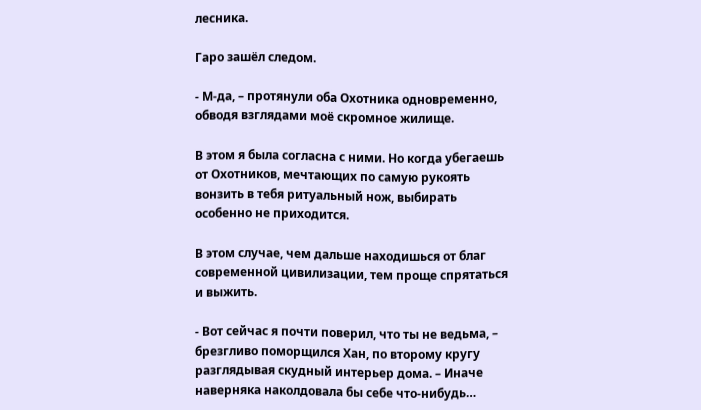лесника.

Гаро зашёл следом.

- М-да, – протянули оба Охотника одновременно, обводя взглядами моё скромное жилище.

В этом я была согласна с ними. Но когда убегаешь от Охотников, мечтающих по самую рукоять вонзить в тебя ритуальный нож, выбирать особенно не приходится.

В этом случае, чем дальше находишься от благ современной цивилизации, тем проще спрятаться и выжить.

- Вот сейчас я почти поверил, что ты не ведьма, – брезгливо поморщился Хан, по второму кругу разглядывая скудный интерьер дома. – Иначе наверняка наколдовала бы себе что-нибудь…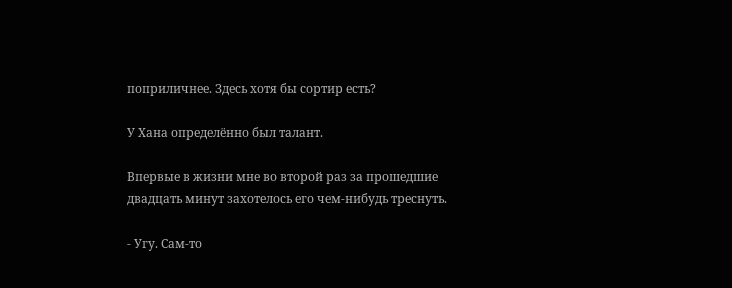поприличнее. Здесь хотя бы сортир есть?

У Хана определённо был талант.

Впервые в жизни мне во второй раз за прошедшие двадцать минут захотелось его чем-нибудь треснуть.

- Угу. Сам-то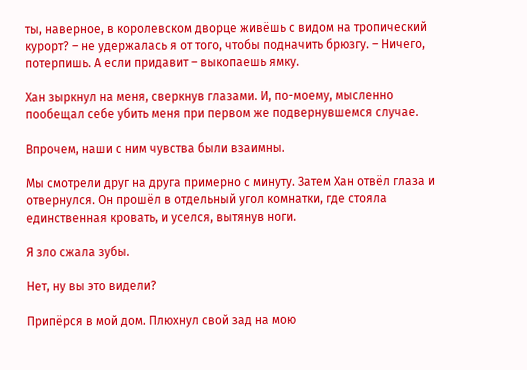ты, наверное, в королевском дворце живёшь с видом на тропический курорт? – не удержалась я от того, чтобы подначить брюзгу. – Ничего, потерпишь. А если придавит – выкопаешь ямку.

Хан зыркнул на меня, сверкнув глазами. И, по-моему, мысленно пообещал себе убить меня при первом же подвернувшемся случае.

Впрочем, наши с ним чувства были взаимны.

Мы смотрели друг на друга примерно с минуту. Затем Хан отвёл глаза и отвернулся. Он прошёл в отдельный угол комнатки, где стояла единственная кровать, и уселся, вытянув ноги.

Я зло сжала зубы.

Нет, ну вы это видели?

Припёрся в мой дом. Плюхнул свой зад на мою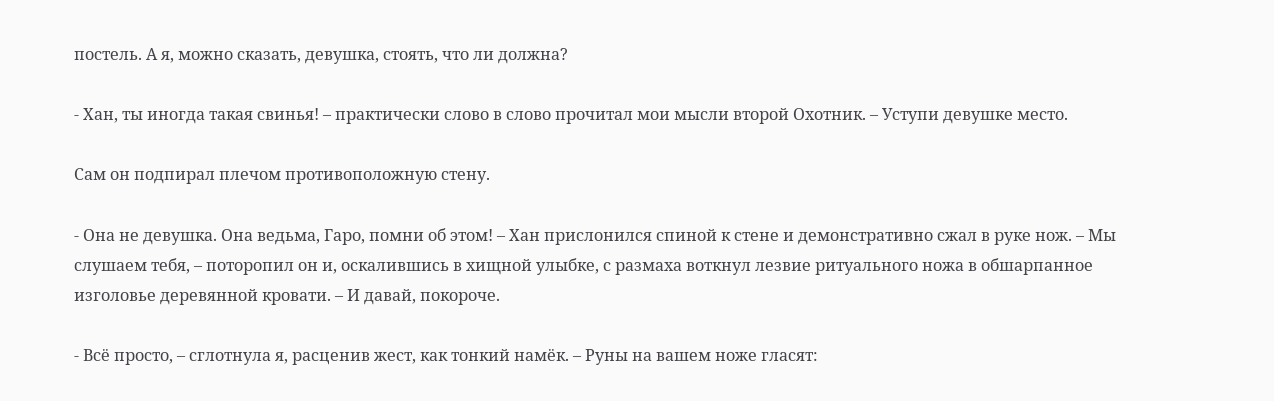постель. А я, можно сказать, девушка, стоять, что ли должна?

- Хан, ты иногда такая свинья! – практически слово в слово прочитал мои мысли второй Охотник. – Уступи девушке место.

Сам он подпирал плечом противоположную стену.

- Она не девушка. Она ведьма, Гаро, помни об этом! – Хан прислонился спиной к стене и демонстративно сжал в руке нож. – Мы слушаем тебя, – поторопил он и, оскалившись в хищной улыбке, с размаха воткнул лезвие ритуального ножа в обшарпанное изголовье деревянной кровати. – И давай, покороче.

- Всё просто, – сглотнула я, расценив жест, как тонкий намёк. – Руны на вашем ноже гласят: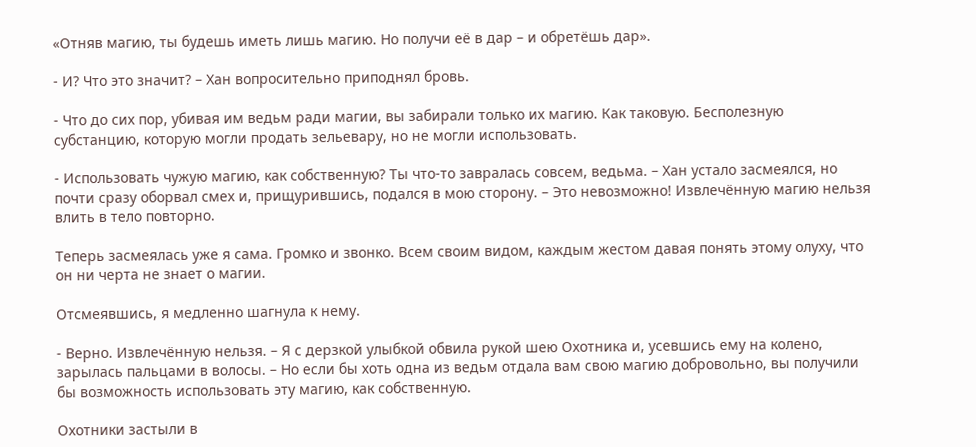«Отняв магию, ты будешь иметь лишь магию. Но получи её в дар – и обретёшь дар».

- И? Что это значит? – Хан вопросительно приподнял бровь.

- Что до сих пор, убивая им ведьм ради магии, вы забирали только их магию. Как таковую. Бесполезную субстанцию, которую могли продать зельевару, но не могли использовать.

- Использовать чужую магию, как собственную? Ты что-то завралась совсем, ведьма. – Хан устало засмеялся, но почти сразу оборвал смех и, прищурившись, подался в мою сторону. – Это невозможно! Извлечённую магию нельзя влить в тело повторно.

Теперь засмеялась уже я сама. Громко и звонко. Всем своим видом, каждым жестом давая понять этому олуху, что он ни черта не знает о магии.

Отсмеявшись, я медленно шагнула к нему.

- Верно. Извлечённую нельзя. – Я с дерзкой улыбкой обвила рукой шею Охотника и, усевшись ему на колено, зарылась пальцами в волосы. – Но если бы хоть одна из ведьм отдала вам свою магию добровольно, вы получили бы возможность использовать эту магию, как собственную.

Охотники застыли в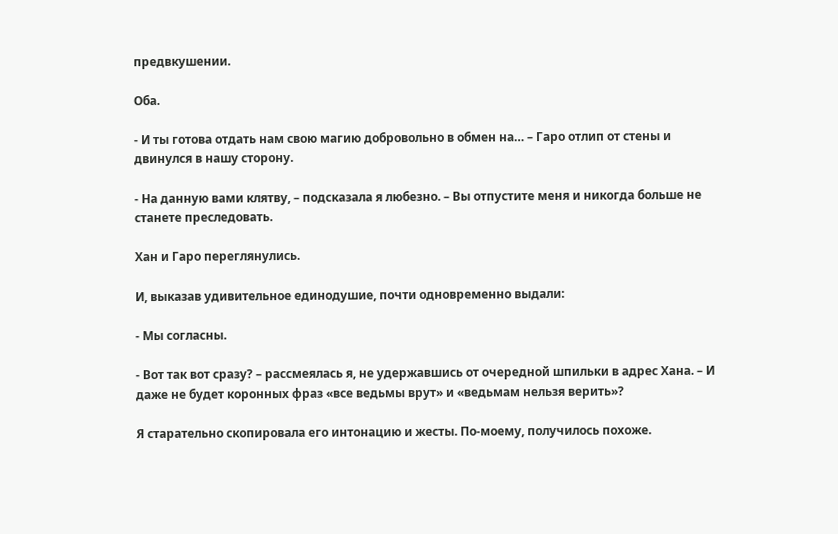предвкушении.

Оба.

- И ты готова отдать нам свою магию добровольно в обмен на… – Гаро отлип от стены и двинулся в нашу сторону.

- На данную вами клятву, – подсказала я любезно. – Вы отпустите меня и никогда больше не станете преследовать.

Хан и Гаро переглянулись.

И, выказав удивительное единодушие, почти одновременно выдали:

- Мы согласны.

- Вот так вот сразу? – рассмеялась я, не удержавшись от очередной шпильки в адрес Хана. – И даже не будет коронных фраз «все ведьмы врут» и «ведьмам нельзя верить»?

Я старательно скопировала его интонацию и жесты. По-моему, получилось похоже.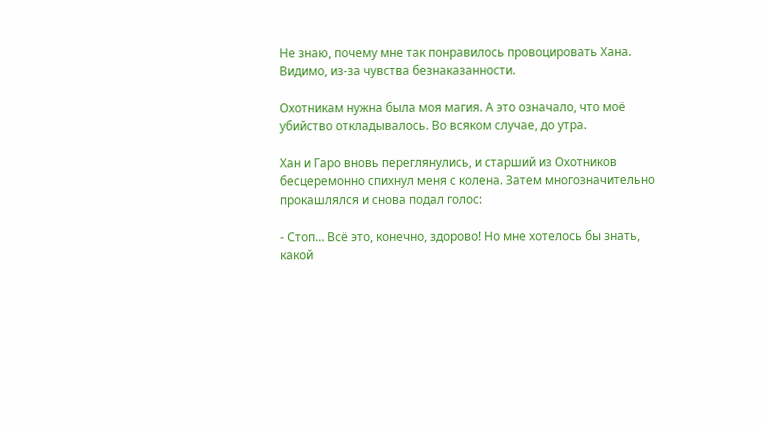Не знаю, почему мне так понравилось провоцировать Хана. Видимо, из-за чувства безнаказанности.

Охотникам нужна была моя магия. А это означало, что моё убийство откладывалось. Во всяком случае, до утра.

Хан и Гаро вновь переглянулись, и старший из Охотников бесцеремонно спихнул меня с колена. Затем многозначительно прокашлялся и снова подал голос:

- Стоп… Всё это, конечно, здорово! Но мне хотелось бы знать, какой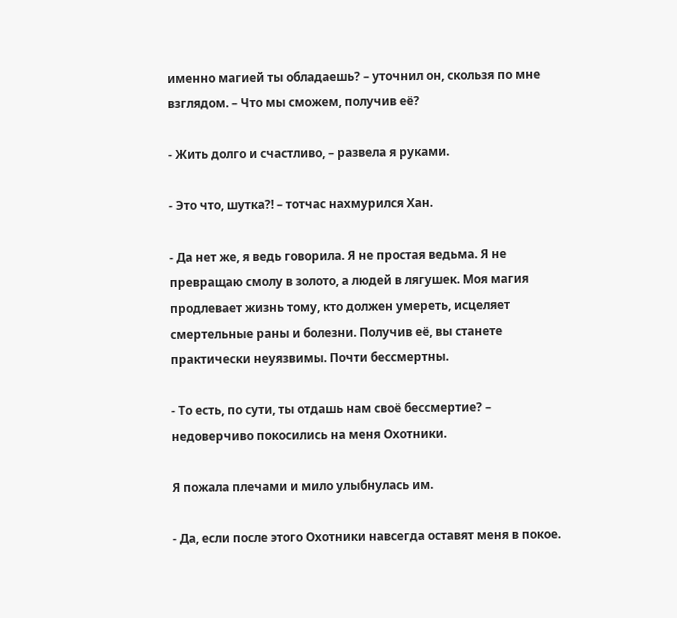именно магией ты обладаешь? – уточнил он, скользя по мне взглядом. – Что мы сможем, получив её?

- Жить долго и счастливо, – развела я руками.

- Это что, шутка?! – тотчас нахмурился Хан.

- Да нет же, я ведь говорила. Я не простая ведьма. Я не превращаю смолу в золото, а людей в лягушек. Моя магия продлевает жизнь тому, кто должен умереть, исцеляет смертельные раны и болезни. Получив её, вы станете практически неуязвимы. Почти бессмертны.

- То есть, по сути, ты отдашь нам своё бессмертие? – недоверчиво покосились на меня Охотники.

Я пожала плечами и мило улыбнулась им.

- Да, если после этого Охотники навсегда оставят меня в покое.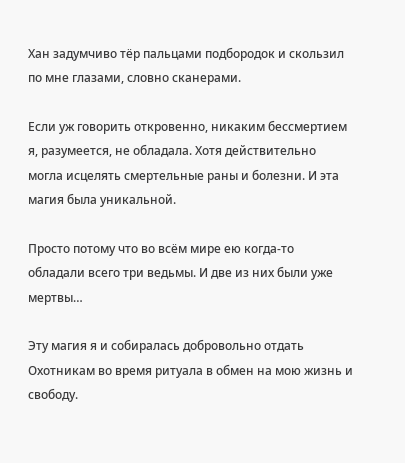Хан задумчиво тёр пальцами подбородок и скользил по мне глазами, словно сканерами.

Если уж говорить откровенно, никаким бессмертием я, разумеется, не обладала. Хотя действительно могла исцелять смертельные раны и болезни. И эта магия была уникальной.

Просто потому что во всём мире ею когда-то обладали всего три ведьмы. И две из них были уже мертвы…

Эту магия я и собиралась добровольно отдать Охотникам во время ритуала в обмен на мою жизнь и свободу.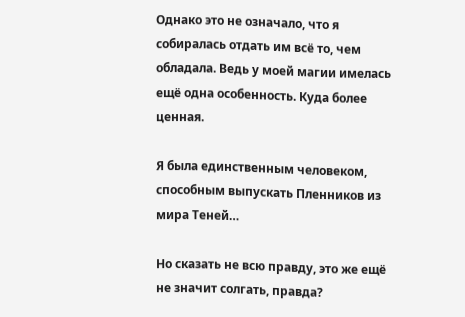Однако это не означало, что я собиралась отдать им всё то, чем обладала. Ведь у моей магии имелась ещё одна особенность. Куда более ценная.

Я была единственным человеком, способным выпускать Пленников из мира Теней…

Но сказать не всю правду, это же ещё не значит солгать, правда?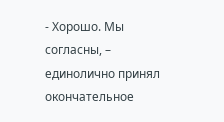- Хорошо. Мы согласны, – единолично принял окончательное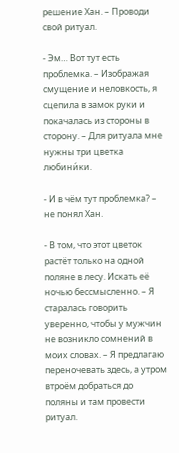решение Хан. – Проводи свой ритуал.

- Эм… Вот тут есть проблемка. – Изображая смущение и неловкость, я сцепила в замок руки и покачалась из стороны в сторону. – Для ритуала мне нужны три цветка любини́ки.

- И в чём тут проблемка? – не понял Хан.

- В том, что этот цветок растёт только на одной поляне в лесу. Искать её ночью бессмысленно. – Я старалась говорить уверенно, чтобы у мужчин не возникло сомнений в моих словах. – Я предлагаю переночевать здесь, а утром втроём добраться до поляны и там провести ритуал.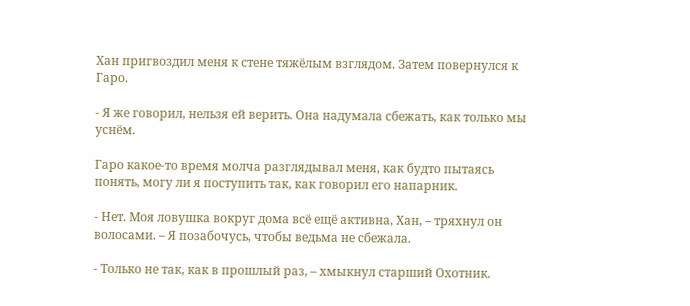Хан пригвоздил меня к стене тяжёлым взглядом. Затем повернулся к Гаро.

- Я же говорил, нельзя ей верить. Она надумала сбежать, как только мы уснём.

Гаро какое-то время молча разглядывал меня, как будто пытаясь понять, могу ли я поступить так, как говорил его напарник.

- Нет. Моя ловушка вокруг дома всё ещё активна, Хан, – тряхнул он волосами. – Я позабочусь, чтобы ведьма не сбежала.

- Только не так, как в прошлый раз, – хмыкнул старший Охотник.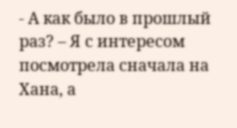- А как было в прошлый раз? – Я с интересом посмотрела сначала на Хана, а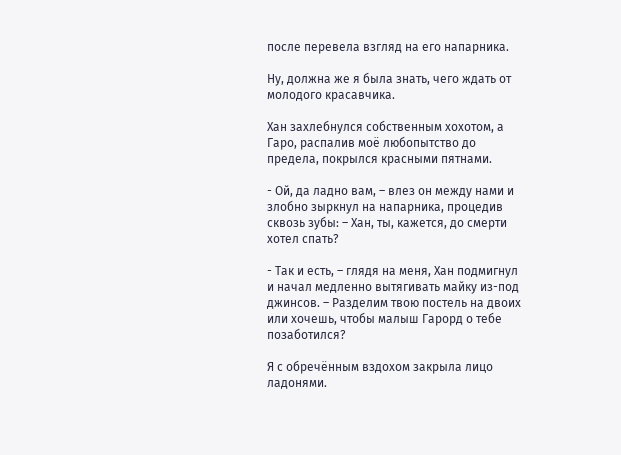после перевела взгляд на его напарника.

Ну, должна же я была знать, чего ждать от молодого красавчика.

Хан захлебнулся собственным хохотом, а Гаро, распалив моё любопытство до предела, покрылся красными пятнами.

- Ой, да ладно вам, – влез он между нами и злобно зыркнул на напарника, процедив сквозь зубы: – Хан, ты, кажется, до смерти хотел спать?

- Так и есть, – глядя на меня, Хан подмигнул и начал медленно вытягивать майку из-под джинсов. – Разделим твою постель на двоих или хочешь, чтобы малыш Гарорд о тебе позаботился?

Я с обречённым вздохом закрыла лицо ладонями.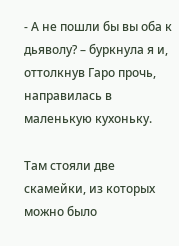- А не пошли бы вы оба к дьяволу? – буркнула я и, оттолкнув Гаро прочь, направилась в маленькую кухоньку.

Там стояли две скамейки, из которых можно было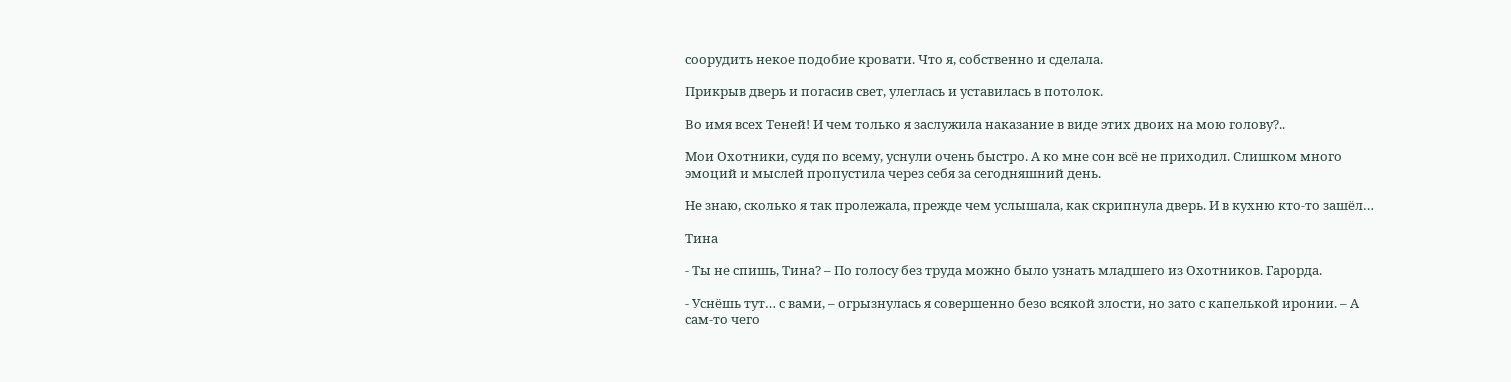соорудить некое подобие кровати. Что я, собственно и сделала.

Прикрыв дверь и погасив свет, улеглась и уставилась в потолок.

Во имя всех Теней! И чем только я заслужила наказание в виде этих двоих на мою голову?..

Мои Охотники, судя по всему, уснули очень быстро. А ко мне сон всё не приходил. Слишком много эмоций и мыслей пропустила через себя за сегодняшний день.

Не знаю, сколько я так пролежала, прежде чем услышала, как скрипнула дверь. И в кухню кто-то зашёл…

Тина

- Ты не спишь, Тина? – По голосу без труда можно было узнать младшего из Охотников. Гарорда.

- Уснёшь тут… с вами, – огрызнулась я совершенно безо всякой злости, но зато с капелькой иронии. – А сам-то чего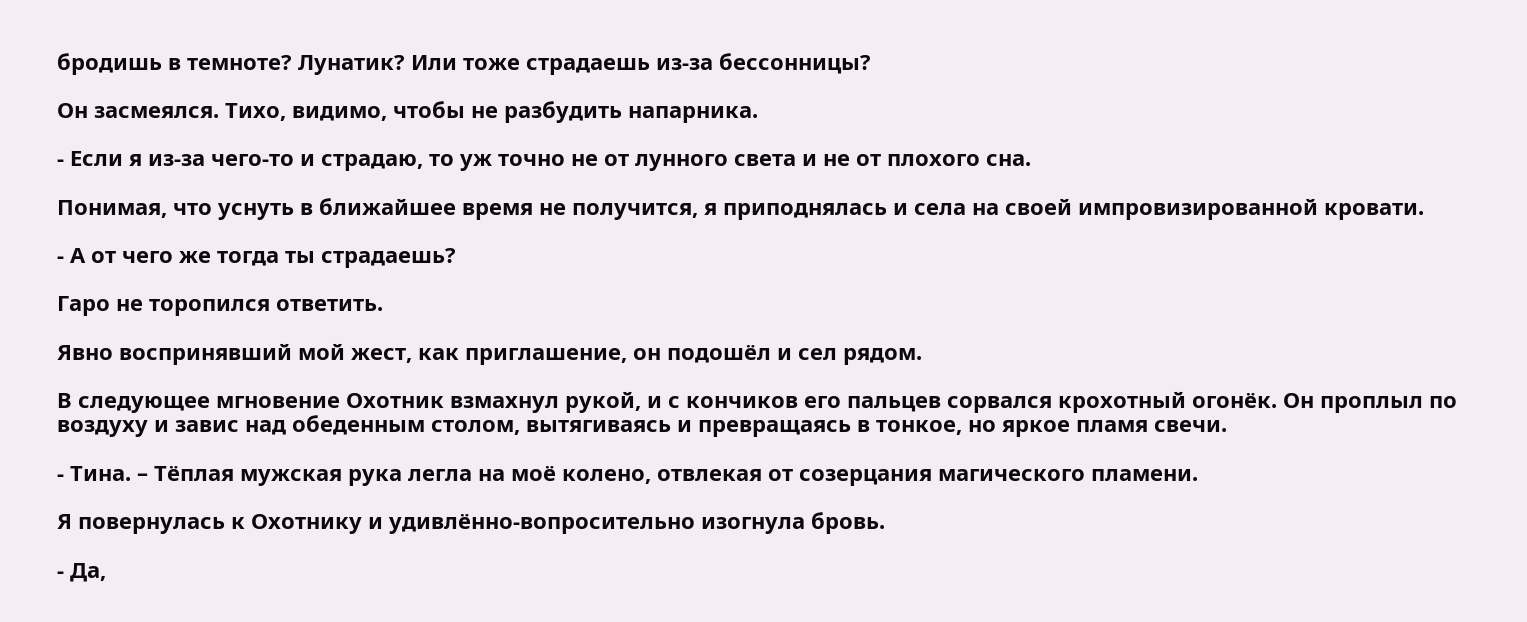бродишь в темноте? Лунатик? Или тоже страдаешь из-за бессонницы?

Он засмеялся. Тихо, видимо, чтобы не разбудить напарника.

- Если я из-за чего-то и страдаю, то уж точно не от лунного света и не от плохого сна.

Понимая, что уснуть в ближайшее время не получится, я приподнялась и села на своей импровизированной кровати.

- А от чего же тогда ты страдаешь?

Гаро не торопился ответить.

Явно воспринявший мой жест, как приглашение, он подошёл и сел рядом.

В следующее мгновение Охотник взмахнул рукой, и с кончиков его пальцев сорвался крохотный огонёк. Он проплыл по воздуху и завис над обеденным столом, вытягиваясь и превращаясь в тонкое, но яркое пламя свечи.

- Тина. – Тёплая мужская рука легла на моё колено, отвлекая от созерцания магического пламени.

Я повернулась к Охотнику и удивлённо-вопросительно изогнула бровь.

- Да,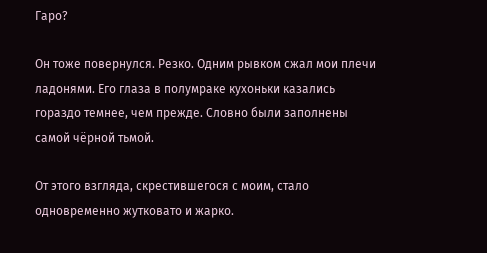Гаро?

Он тоже повернулся. Резко. Одним рывком сжал мои плечи ладонями. Его глаза в полумраке кухоньки казались гораздо темнее, чем прежде. Словно были заполнены самой чёрной тьмой.

От этого взгляда, скрестившегося с моим, стало одновременно жутковато и жарко.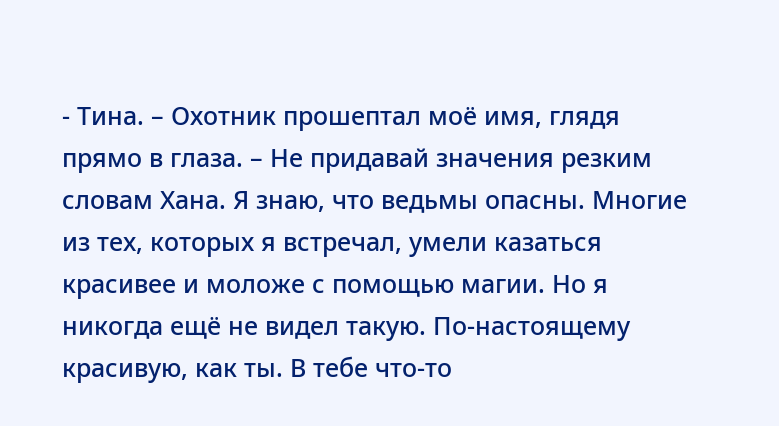- Тина. – Охотник прошептал моё имя, глядя прямо в глаза. – Не придавай значения резким словам Хана. Я знаю, что ведьмы опасны. Многие из тех, которых я встречал, умели казаться красивее и моложе с помощью магии. Но я никогда ещё не видел такую. По-настоящему красивую, как ты. В тебе что-то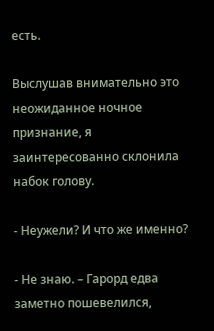есть.

Выслушав внимательно это неожиданное ночное признание, я заинтересованно склонила набок голову.

- Неужели? И что же именно?

- Не знаю. – Гарорд едва заметно пошевелился,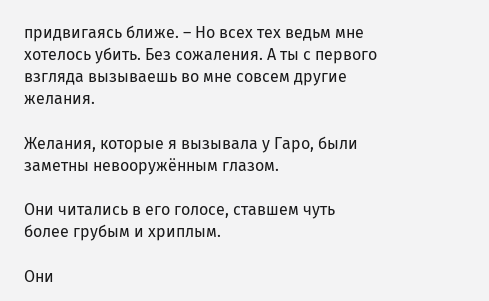придвигаясь ближе. – Но всех тех ведьм мне хотелось убить. Без сожаления. А ты с первого взгляда вызываешь во мне совсем другие желания.

Желания, которые я вызывала у Гаро, были заметны невооружённым глазом.

Они читались в его голосе, ставшем чуть более грубым и хриплым.

Они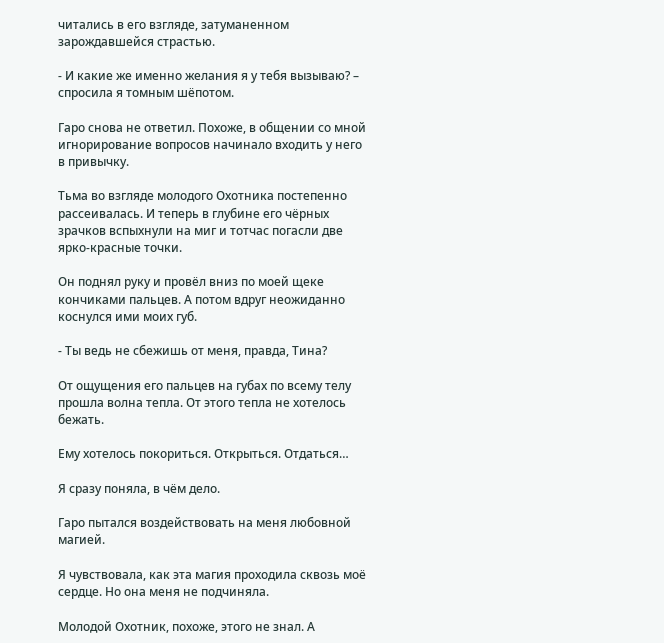читались в его взгляде, затуманенном зарождавшейся страстью.

- И какие же именно желания я у тебя вызываю? – спросила я томным шёпотом.

Гаро снова не ответил. Похоже, в общении со мной игнорирование вопросов начинало входить у него в привычку.

Тьма во взгляде молодого Охотника постепенно рассеивалась. И теперь в глубине его чёрных зрачков вспыхнули на миг и тотчас погасли две ярко-красные точки.

Он поднял руку и провёл вниз по моей щеке кончиками пальцев. А потом вдруг неожиданно коснулся ими моих губ.

- Ты ведь не сбежишь от меня, правда, Тина?

От ощущения его пальцев на губах по всему телу прошла волна тепла. От этого тепла не хотелось бежать.

Ему хотелось покориться. Открыться. Отдаться…

Я сразу поняла, в чём дело.

Гаро пытался воздействовать на меня любовной магией.

Я чувствовала, как эта магия проходила сквозь моё сердце. Но она меня не подчиняла.

Молодой Охотник, похоже, этого не знал. А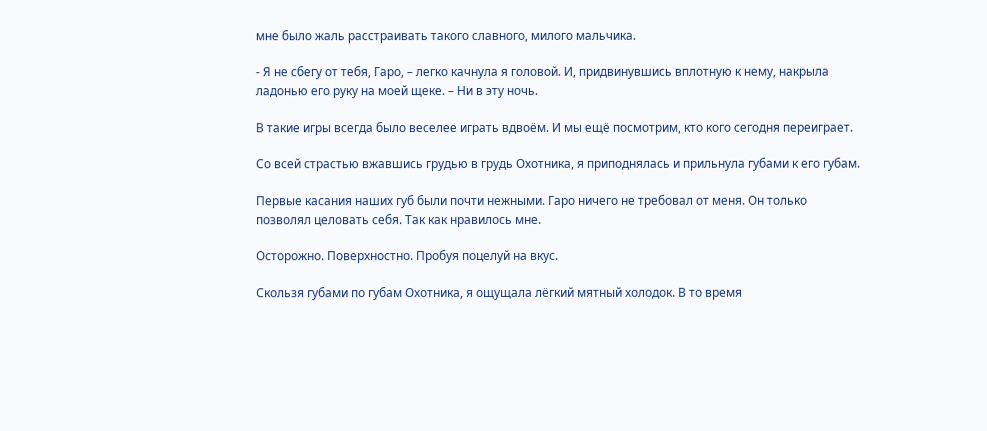мне было жаль расстраивать такого славного, милого мальчика.

- Я не сбегу от тебя, Гаро, – легко качнула я головой. И, придвинувшись вплотную к нему, накрыла ладонью его руку на моей щеке. – Ни в эту ночь.

В такие игры всегда было веселее играть вдвоём. И мы ещё посмотрим, кто кого сегодня переиграет.

Со всей страстью вжавшись грудью в грудь Охотника, я приподнялась и прильнула губами к его губам.

Первые касания наших губ были почти нежными. Гаро ничего не требовал от меня. Он только позволял целовать себя. Так как нравилось мне.

Осторожно. Поверхностно. Пробуя поцелуй на вкус.

Скользя губами по губам Охотника, я ощущала лёгкий мятный холодок. В то время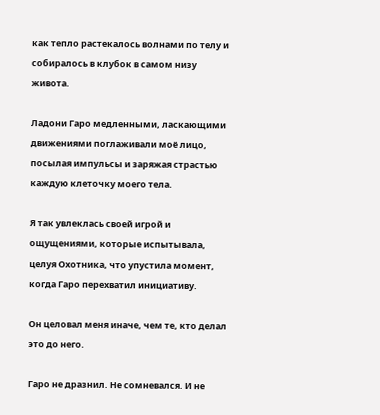как тепло растекалось волнами по телу и собиралось в клубок в самом низу живота.

Ладони Гаро медленными, ласкающими движениями поглаживали моё лицо, посылая импульсы и заряжая страстью каждую клеточку моего тела.

Я так увлеклась своей игрой и ощущениями, которые испытывала, целуя Охотника, что упустила момент, когда Гаро перехватил инициативу.

Он целовал меня иначе, чем те, кто делал это до него.

Гаро не дразнил. Не сомневался. И не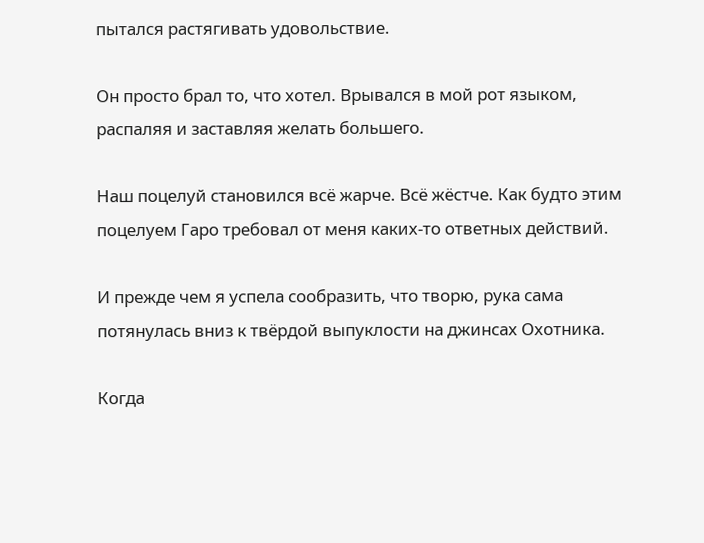пытался растягивать удовольствие.

Он просто брал то, что хотел. Врывался в мой рот языком, распаляя и заставляя желать большего.

Наш поцелуй становился всё жарче. Всё жёстче. Как будто этим поцелуем Гаро требовал от меня каких-то ответных действий.

И прежде чем я успела сообразить, что творю, рука сама потянулась вниз к твёрдой выпуклости на джинсах Охотника.

Когда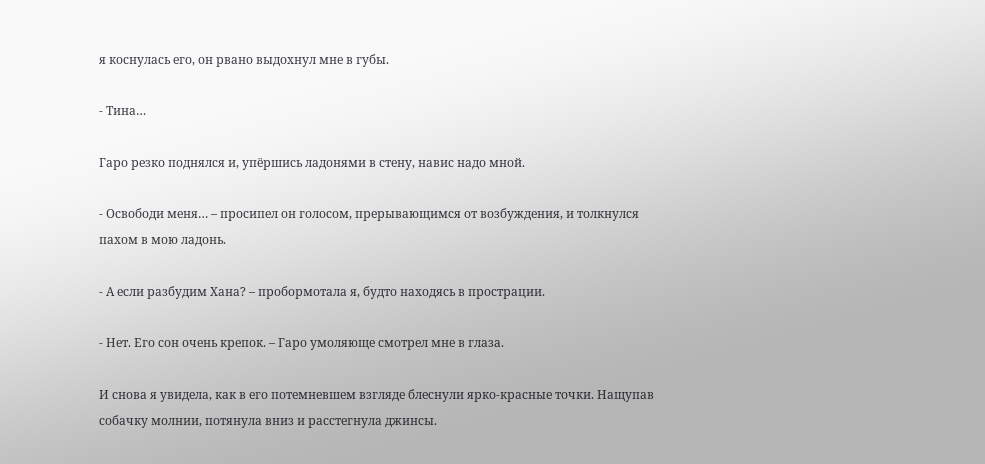я коснулась его, он рвано выдохнул мне в губы.

- Тина…

Гаро резко поднялся и, упёршись ладонями в стену, навис надо мной.

- Освободи меня… – просипел он голосом, прерывающимся от возбуждения, и толкнулся пахом в мою ладонь.

- А если разбудим Хана? – пробормотала я, будто находясь в прострации.

- Нет. Его сон очень крепок. – Гаро умоляюще смотрел мне в глаза.

И снова я увидела, как в его потемневшем взгляде блеснули ярко-красные точки. Нащупав собачку молнии, потянула вниз и расстегнула джинсы.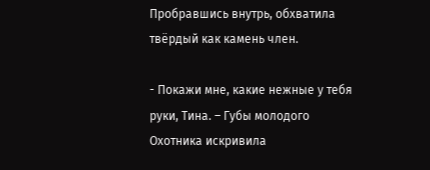Пробравшись внутрь, обхватила твёрдый как камень член.

- Покажи мне, какие нежные у тебя руки, Тина. – Губы молодого Охотника искривила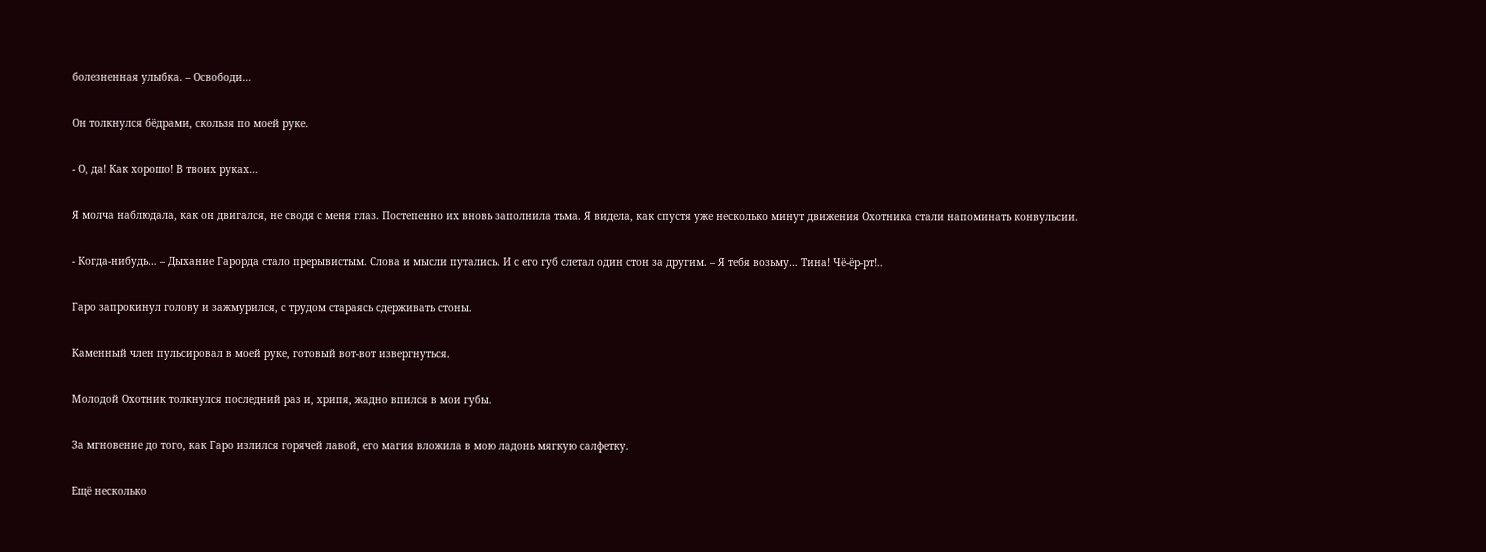болезненная улыбка. – Освободи…

Он толкнулся бёдрами, скользя по моей руке.

- О, да! Как хорошо! В твоих руках…

Я молча наблюдала, как он двигался, не сводя с меня глаз. Постепенно их вновь заполнила тьма. Я видела, как спустя уже несколько минут движения Охотника стали напоминать конвульсии.

- Когда-нибудь… – Дыхание Гарорда стало прерывистым. Слова и мысли путались. И с его губ слетал один стон за другим. – Я тебя возьму… Тина! Чё-ёр-рт!..

Гаро запрокинул голову и зажмурился, с трудом стараясь сдерживать стоны.

Каменный член пульсировал в моей руке, готовый вот-вот извергнуться.

Молодой Охотник толкнулся последний раз и, хрипя, жадно впился в мои губы.

За мгновение до того, как Гаро излился горячей лавой, его магия вложила в мою ладонь мягкую салфетку.

Ещё несколько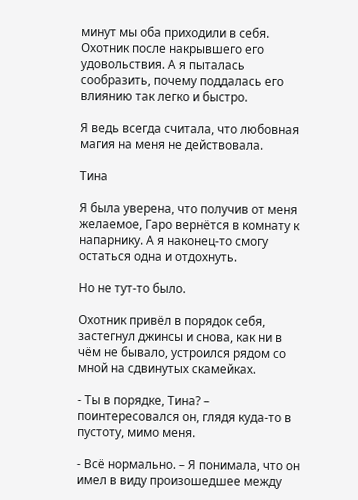минут мы оба приходили в себя. Охотник после накрывшего его удовольствия. А я пыталась сообразить, почему поддалась его влиянию так легко и быстро.

Я ведь всегда считала, что любовная магия на меня не действовала.

Тина

Я была уверена, что получив от меня желаемое, Гаро вернётся в комнату к напарнику. А я наконец-то смогу остаться одна и отдохнуть.

Но не тут-то было.

Охотник привёл в порядок себя, застегнул джинсы и снова, как ни в чём не бывало, устроился рядом со мной на сдвинутых скамейках.

- Ты в порядке, Тина? – поинтересовался он, глядя куда-то в пустоту, мимо меня.

- Всё нормально. – Я понимала, что он имел в виду произошедшее между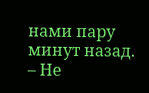нами пару минут назад. – Не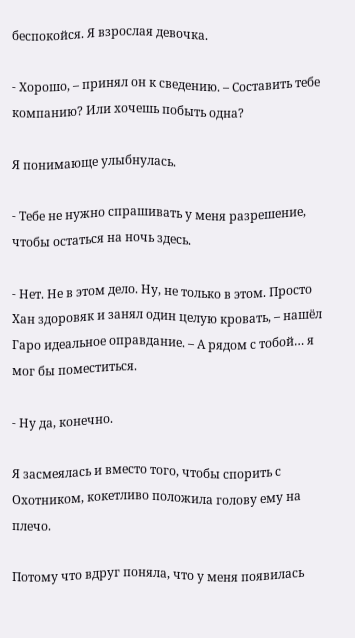беспокойся. Я взрослая девочка.

- Хорошо, – принял он к сведению. – Составить тебе компанию? Или хочешь побыть одна?

Я понимающе улыбнулась.

- Тебе не нужно спрашивать у меня разрешение, чтобы остаться на ночь здесь.

- Нет. Не в этом дело. Ну, не только в этом. Просто Хан здоровяк и занял один целую кровать, – нашёл Гаро идеальное оправдание. – А рядом с тобой… я мог бы поместиться.

- Ну да, конечно.

Я засмеялась и вместо того, чтобы спорить с Охотником, кокетливо положила голову ему на плечо.

Потому что вдруг поняла, что у меня появилась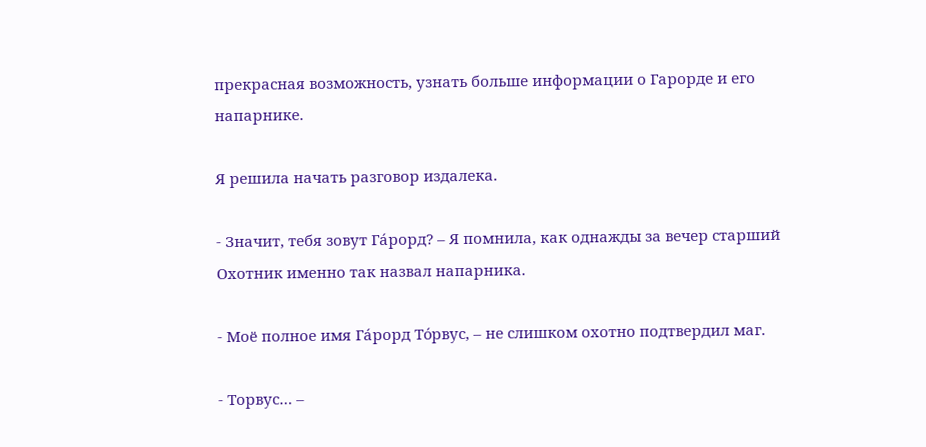прекрасная возможность, узнать больше информации о Гарорде и его напарнике.

Я решила начать разговор издалека.

- Значит, тебя зовут Га́рорд? – Я помнила, как однажды за вечер старший Охотник именно так назвал напарника.

- Моё полное имя Га́рорд То́рвус, – не слишком охотно подтвердил маг.

- Торвус… –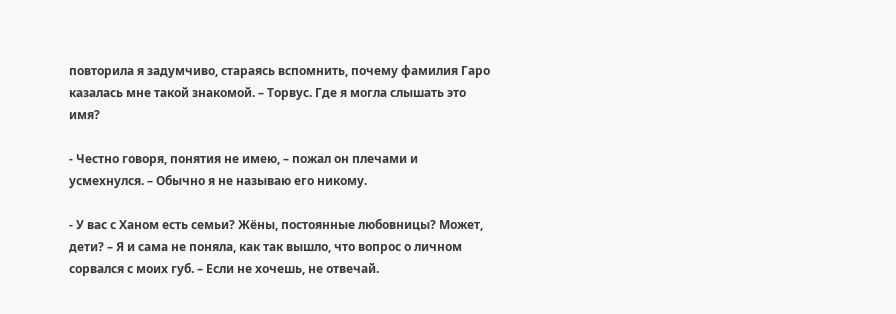повторила я задумчиво, стараясь вспомнить, почему фамилия Гаро казалась мне такой знакомой. – Торвус. Где я могла слышать это имя?

- Честно говоря, понятия не имею, – пожал он плечами и усмехнулся. – Обычно я не называю его никому.

- У вас с Ханом есть семьи? Жёны, постоянные любовницы? Может, дети? – Я и сама не поняла, как так вышло, что вопрос о личном сорвался с моих губ. – Если не хочешь, не отвечай.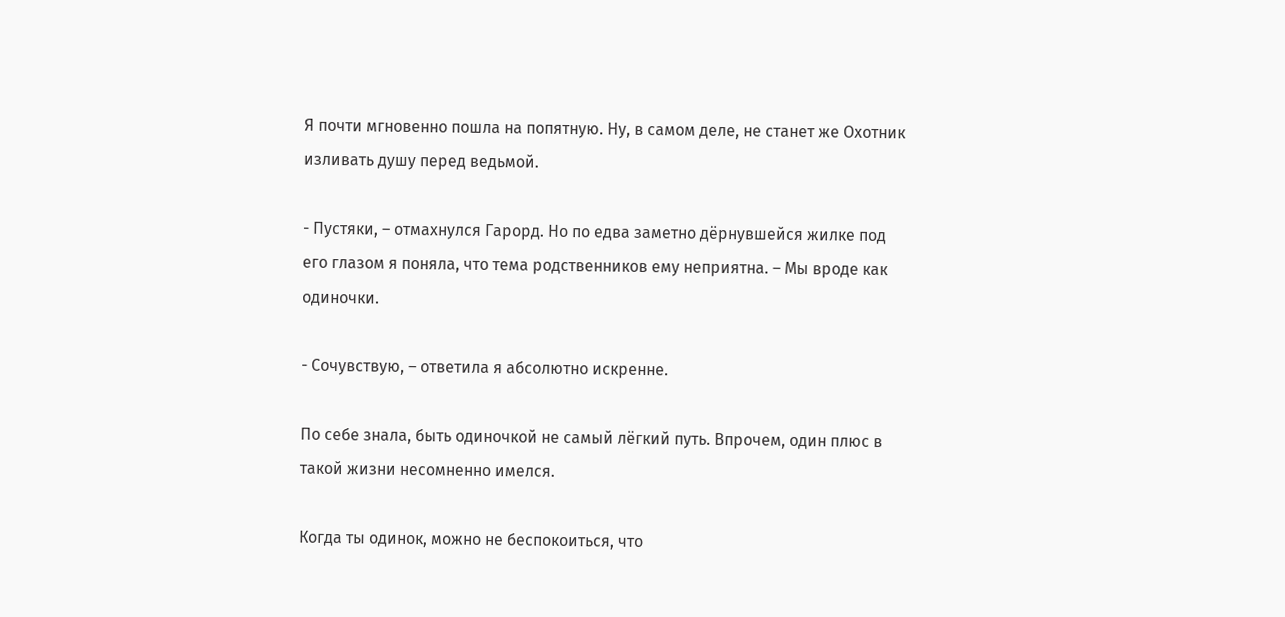Я почти мгновенно пошла на попятную. Ну, в самом деле, не станет же Охотник изливать душу перед ведьмой.

- Пустяки, – отмахнулся Гарорд. Но по едва заметно дёрнувшейся жилке под его глазом я поняла, что тема родственников ему неприятна. – Мы вроде как одиночки.

- Сочувствую, – ответила я абсолютно искренне.

По себе знала, быть одиночкой не самый лёгкий путь. Впрочем, один плюс в такой жизни несомненно имелся.

Когда ты одинок, можно не беспокоиться, что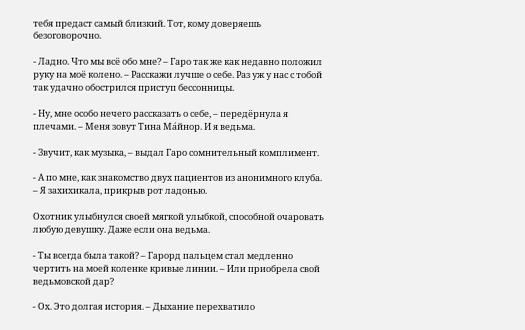тебя предаст самый близкий. Тот, кому доверяешь безоговорочно.

- Ладно. Что мы всё обо мне? – Гаро так же как недавно положил руку на моё колено. – Расскажи лучше о себе. Раз уж у нас с тобой так удачно обострился приступ бессонницы.

- Ну, мне особо нечего рассказать о себе, – передёрнула я плечами. – Меня зовут Тина Ма́йнор. И я ведьма.

- Звучит, как музыка, – выдал Гаро сомнительный комплимент.

- А по мне, как знакомство двух пациентов из анонимного клуба. – Я захихикала, прикрыв рот ладонью.

Охотник улыбнулся своей мягкой улыбкой, способной очаровать любую девушку. Даже если она ведьма.

- Ты всегда была такой? – Гарорд пальцем стал медленно чертить на моей коленке кривые линии. – Или приобрела свой ведьмовской дар?

- Ох. Это долгая история. – Дыхание перехватило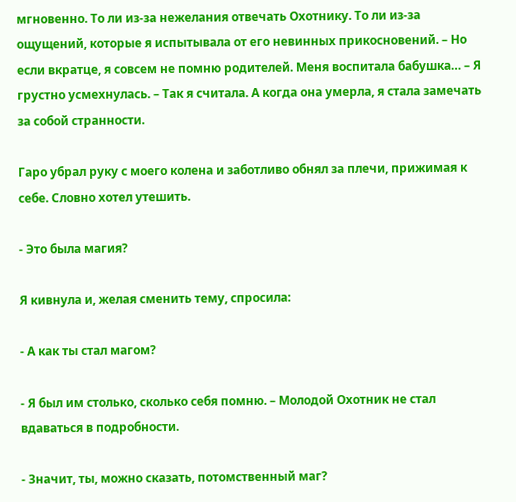мгновенно. То ли из-за нежелания отвечать Охотнику. То ли из-за ощущений, которые я испытывала от его невинных прикосновений. – Но если вкратце, я совсем не помню родителей. Меня воспитала бабушка… – Я грустно усмехнулась. – Так я считала. А когда она умерла, я стала замечать за собой странности.

Гаро убрал руку с моего колена и заботливо обнял за плечи, прижимая к себе. Словно хотел утешить.

- Это была магия?

Я кивнула и, желая сменить тему, спросила:

- А как ты стал магом?

- Я был им столько, сколько себя помню. – Молодой Охотник не стал вдаваться в подробности.

- Значит, ты, можно сказать, потомственный маг?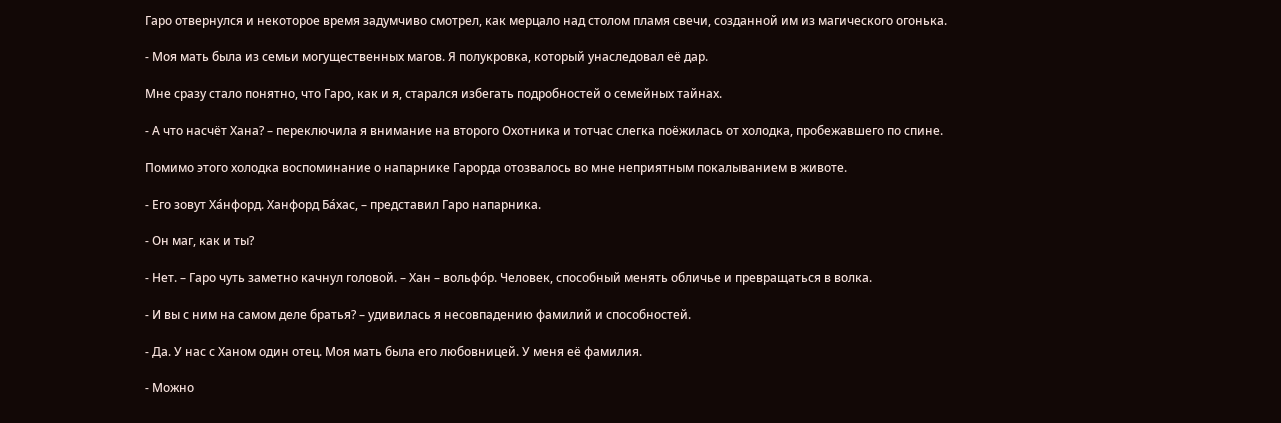Гаро отвернулся и некоторое время задумчиво смотрел, как мерцало над столом пламя свечи, созданной им из магического огонька.

- Моя мать была из семьи могущественных магов. Я полукровка, который унаследовал её дар.

Мне сразу стало понятно, что Гаро, как и я, старался избегать подробностей о семейных тайнах.

- А что насчёт Хана? – переключила я внимание на второго Охотника и тотчас слегка поёжилась от холодка, пробежавшего по спине.

Помимо этого холодка воспоминание о напарнике Гарорда отозвалось во мне неприятным покалыванием в животе.

- Его зовут Ха́нфорд. Ханфорд Ба́хас, – представил Гаро напарника.

- Он маг, как и ты?

- Нет. – Гаро чуть заметно качнул головой. – Хан – вольфо́р. Человек, способный менять обличье и превращаться в волка.

- И вы с ним на самом деле братья? – удивилась я несовпадению фамилий и способностей.

- Да. У нас с Ханом один отец. Моя мать была его любовницей. У меня её фамилия.

- Можно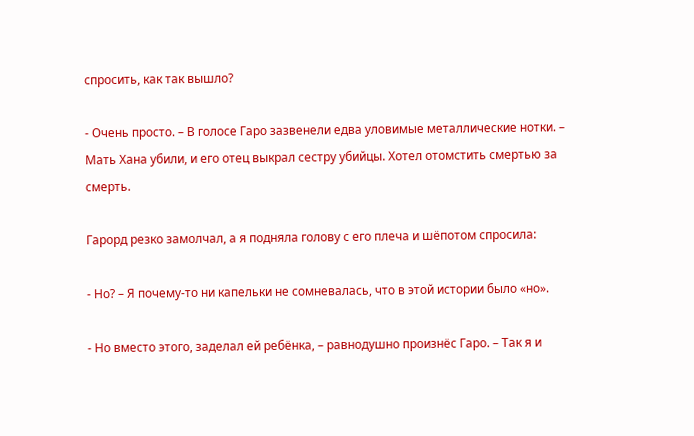спросить, как так вышло?

- Очень просто. – В голосе Гаро зазвенели едва уловимые металлические нотки. – Мать Хана убили, и его отец выкрал сестру убийцы. Хотел отомстить смертью за смерть.

Гарорд резко замолчал, а я подняла голову с его плеча и шёпотом спросила:

- Но? – Я почему-то ни капельки не сомневалась, что в этой истории было «но».

- Но вместо этого, заделал ей ребёнка, – равнодушно произнёс Гаро. – Так я и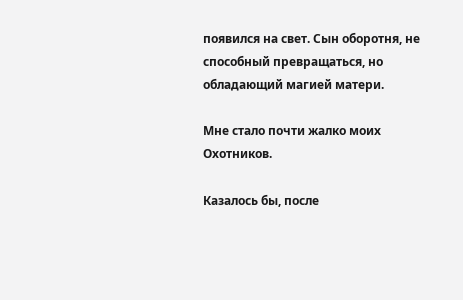появился на свет. Сын оборотня, не способный превращаться, но обладающий магией матери.

Мне стало почти жалко моих Охотников.

Казалось бы, после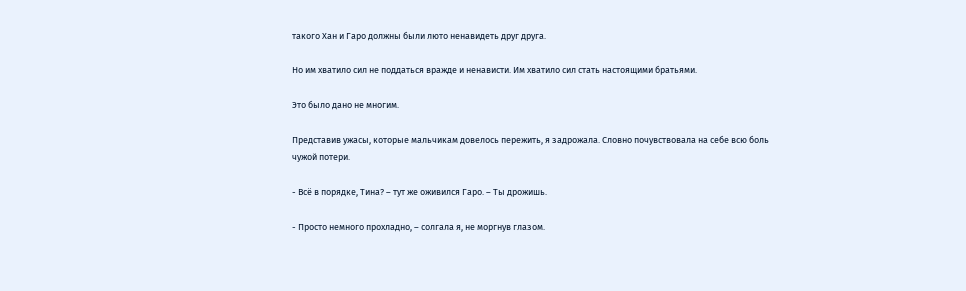такого Хан и Гаро должны были люто ненавидеть друг друга.

Но им хватило сил не поддаться вражде и ненависти. Им хватило сил стать настоящими братьями.

Это было дано не многим.

Представив ужасы, которые мальчикам довелось пережить, я задрожала. Словно почувствовала на себе всю боль чужой потери.

- Всё в порядке, Тина? – тут же оживился Гаро. – Ты дрожишь.

- Просто немного прохладно, – солгала я, не моргнув глазом.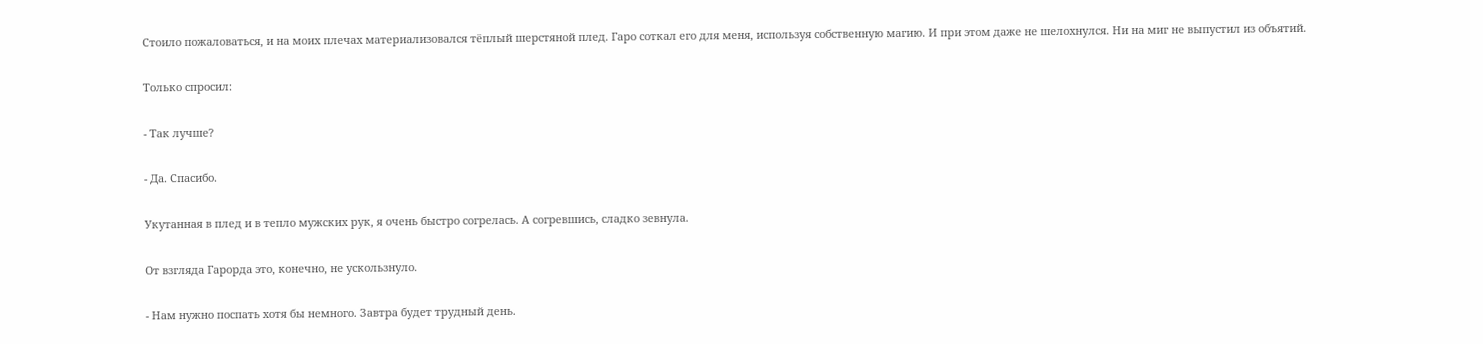Стоило пожаловаться, и на моих плечах материализовался тёплый шерстяной плед. Гаро соткал его для меня, используя собственную магию. И при этом даже не шелохнулся. Ни на миг не выпустил из объятий.

Только спросил:

- Так лучше?

- Да. Спасибо.

Укутанная в плед и в тепло мужских рук, я очень быстро согрелась. А согревшись, сладко зевнула.

От взгляда Гарорда это, конечно, не ускользнуло.

- Нам нужно поспать хотя бы немного. Завтра будет трудный день.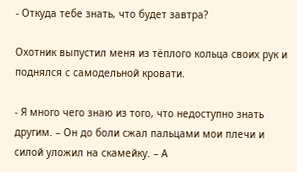- Откуда тебе знать, что будет завтра?

Охотник выпустил меня из тёплого кольца своих рук и поднялся с самодельной кровати.

- Я много чего знаю из того, что недоступно знать другим. – Он до боли сжал пальцами мои плечи и силой уложил на скамейку. – А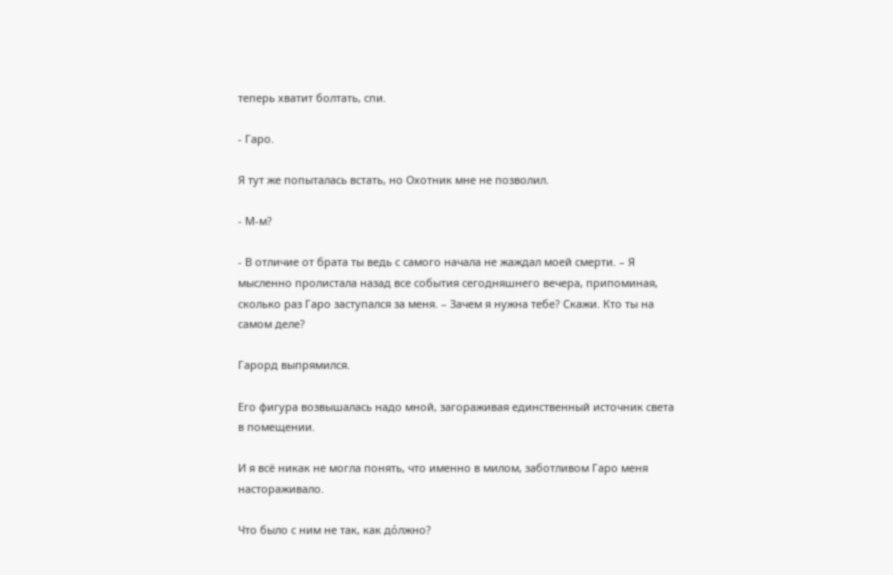теперь хватит болтать, спи.

- Гаро.

Я тут же попыталась встать, но Охотник мне не позволил.

- М-м?

- В отличие от брата ты ведь с самого начала не жаждал моей смерти. – Я мысленно пролистала назад все события сегодняшнего вечера, припоминая, сколько раз Гаро заступался за меня. – Зачем я нужна тебе? Скажи. Кто ты на самом деле?

Гарорд выпрямился.

Его фигура возвышалась надо мной, загораживая единственный источник света в помещении.

И я всё никак не могла понять, что именно в милом, заботливом Гаро меня настораживало.

Что было с ним не так, как до́лжно?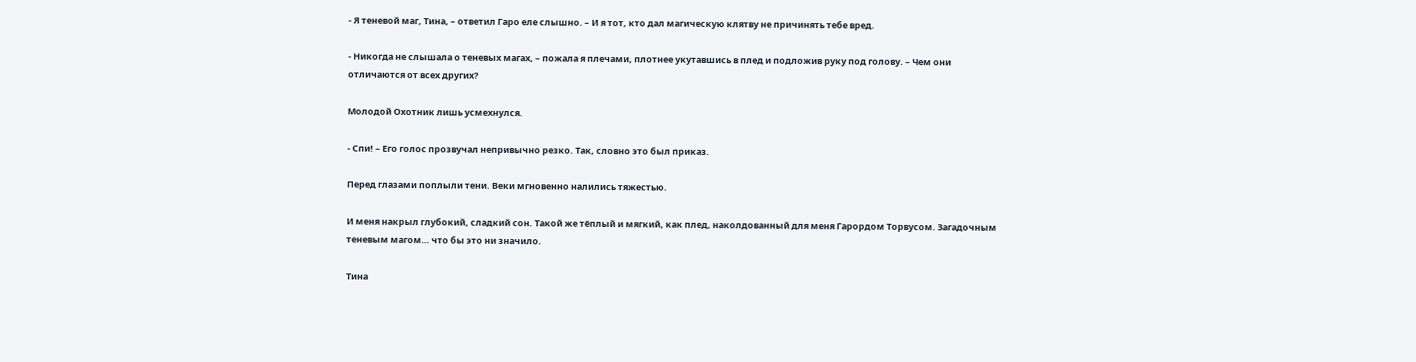- Я теневой маг, Тина, – ответил Гаро еле слышно. – И я тот, кто дал магическую клятву не причинять тебе вред.

- Никогда не слышала о теневых магах, – пожала я плечами, плотнее укутавшись в плед и подложив руку под голову. – Чем они отличаются от всех других?

Молодой Охотник лишь усмехнулся.

- Спи! – Его голос прозвучал непривычно резко. Так, словно это был приказ.

Перед глазами поплыли тени. Веки мгновенно налились тяжестью.

И меня накрыл глубокий, сладкий сон. Такой же тёплый и мягкий, как плед, наколдованный для меня Гарордом Торвусом. Загадочным теневым магом… что бы это ни значило.

Тина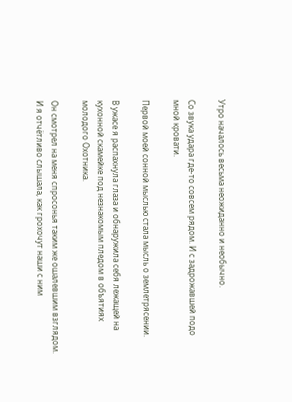Утро началось весьма неожиданно и необычно.

Со звука удара где-то совсем рядом. И с задрожавшей подо мной кровати.

Первой моей сонной мыслью стала мысль о землетрясении.

В ужасе я распахнула глаза и обнаружила себя лежащей на кухонной скамейке под незнакомым пледом в объятиях молодого Охотника.

Он смотрел на меня спросонья таким же ошалевшим взглядом. И я отчётливо слышала, как грохочут наши с ним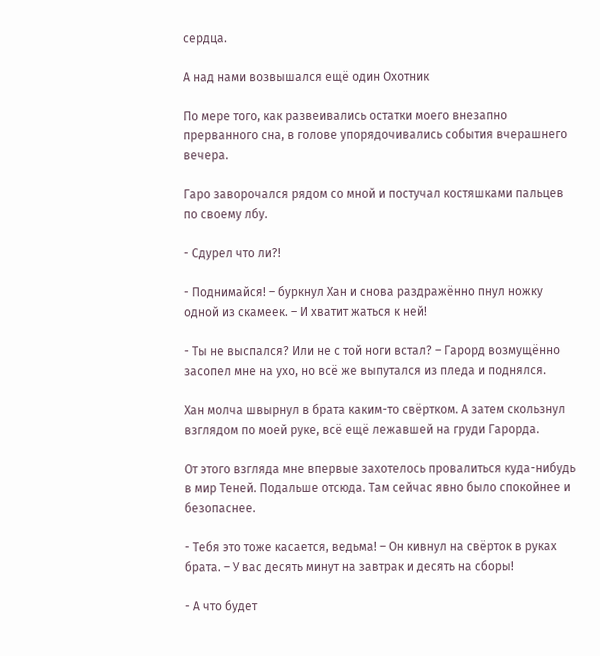сердца.

А над нами возвышался ещё один Охотник

По мере того, как развеивались остатки моего внезапно прерванного сна, в голове упорядочивались события вчерашнего вечера.

Гаро заворочался рядом со мной и постучал костяшками пальцев по своему лбу.

- Сдурел что ли?!

- Поднимайся! – буркнул Хан и снова раздражённо пнул ножку одной из скамеек. – И хватит жаться к ней!

- Ты не выспался? Или не с той ноги встал? – Гарорд возмущённо засопел мне на ухо, но всё же выпутался из пледа и поднялся.

Хан молча швырнул в брата каким-то свёртком. А затем скользнул взглядом по моей руке, всё ещё лежавшей на груди Гарорда.

От этого взгляда мне впервые захотелось провалиться куда-нибудь в мир Теней. Подальше отсюда. Там сейчас явно было спокойнее и безопаснее.

- Тебя это тоже касается, ведьма! – Он кивнул на свёрток в руках брата. – У вас десять минут на завтрак и десять на сборы!

- А что будет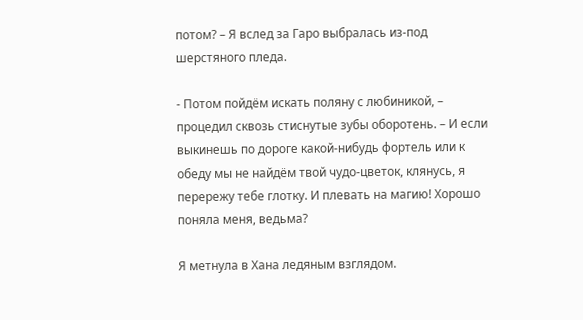потом? – Я вслед за Гаро выбралась из-под шерстяного пледа.

- Потом пойдём искать поляну с любиникой, – процедил сквозь стиснутые зубы оборотень. – И если выкинешь по дороге какой-нибудь фортель или к обеду мы не найдём твой чудо-цветок, клянусь, я перережу тебе глотку. И плевать на магию! Хорошо поняла меня, ведьма?

Я метнула в Хана ледяным взглядом.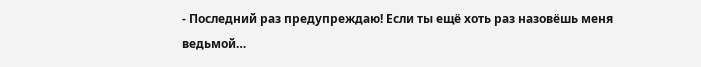- Последний раз предупреждаю! Если ты ещё хоть раз назовёшь меня ведьмой…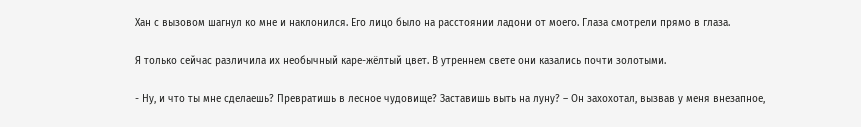Хан с вызовом шагнул ко мне и наклонился. Его лицо было на расстоянии ладони от моего. Глаза смотрели прямо в глаза.

Я только сейчас различила их необычный каре-жёлтый цвет. В утреннем свете они казались почти золотыми.

- Ну, и что ты мне сделаешь? Превратишь в лесное чудовище? Заставишь выть на луну? – Он захохотал, вызвав у меня внезапное,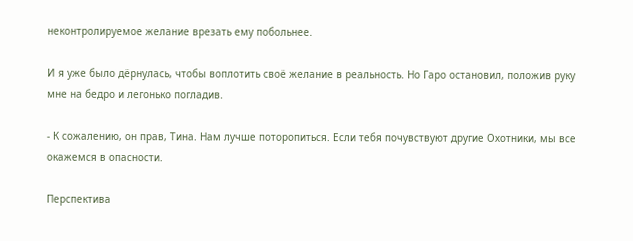неконтролируемое желание врезать ему побольнее.

И я уже было дёрнулась, чтобы воплотить своё желание в реальность. Но Гаро остановил, положив руку мне на бедро и легонько погладив.

- К сожалению, он прав, Тина. Нам лучше поторопиться. Если тебя почувствуют другие Охотники, мы все окажемся в опасности.

Перспектива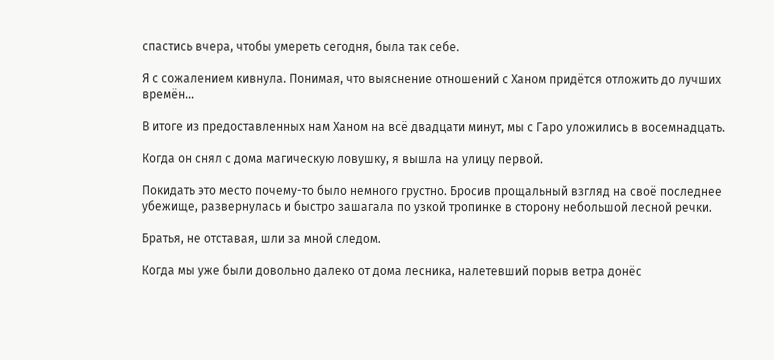спастись вчера, чтобы умереть сегодня, была так себе.

Я с сожалением кивнула. Понимая, что выяснение отношений с Ханом придётся отложить до лучших времён…

В итоге из предоставленных нам Ханом на всё двадцати минут, мы с Гаро уложились в восемнадцать.

Когда он снял с дома магическую ловушку, я вышла на улицу первой.

Покидать это место почему-то было немного грустно. Бросив прощальный взгляд на своё последнее убежище, развернулась и быстро зашагала по узкой тропинке в сторону небольшой лесной речки.

Братья, не отставая, шли за мной следом.

Когда мы уже были довольно далеко от дома лесника, налетевший порыв ветра донёс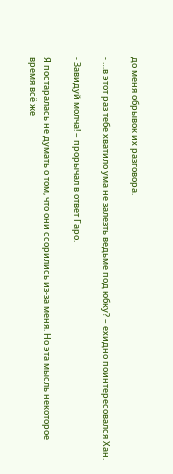до меня обрывок их разговора.

- …в этот раз тебе хватило ума не залезть ведьме под юбку? – ехидно поинтересовался Хан.

- Завидуй молча! – прорычал в ответ Гаро.

Я постаралась не думать о том, что они ссорились из-за меня. Но эта мысль некоторое время всё же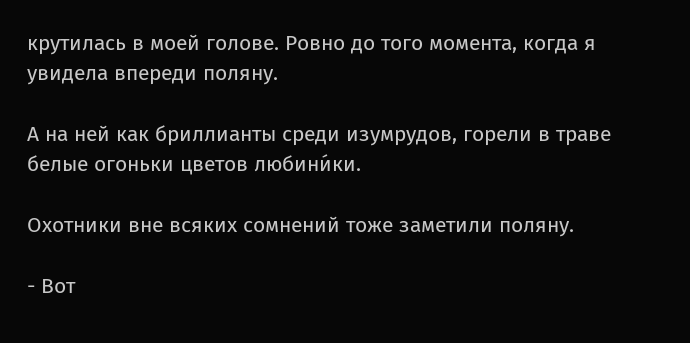крутилась в моей голове. Ровно до того момента, когда я увидела впереди поляну.

А на ней как бриллианты среди изумрудов, горели в траве белые огоньки цветов любини́ки.

Охотники вне всяких сомнений тоже заметили поляну.

- Вот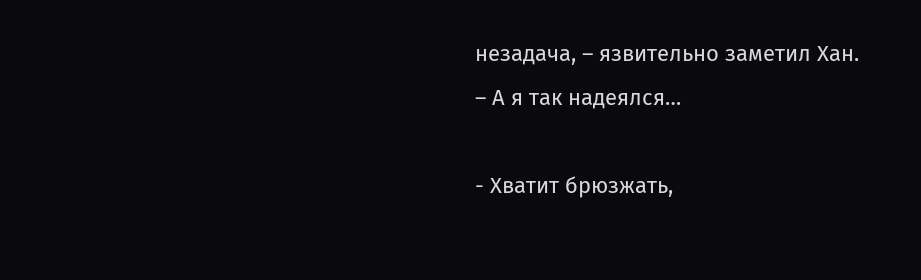незадача, – язвительно заметил Хан. – А я так надеялся…

- Хватит брюзжать,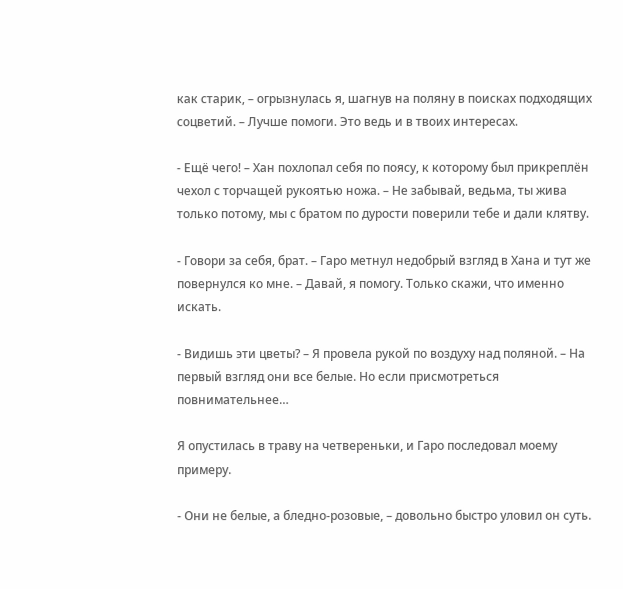как старик, – огрызнулась я, шагнув на поляну в поисках подходящих соцветий. – Лучше помоги. Это ведь и в твоих интересах.

- Ещё чего! – Хан похлопал себя по поясу, к которому был прикреплён чехол с торчащей рукоятью ножа. – Не забывай, ведьма, ты жива только потому, мы с братом по дурости поверили тебе и дали клятву.

- Говори за себя, брат. – Гаро метнул недобрый взгляд в Хана и тут же повернулся ко мне. – Давай, я помогу. Только скажи, что именно искать.

- Видишь эти цветы? – Я провела рукой по воздуху над поляной. – На первый взгляд они все белые. Но если присмотреться повнимательнее…

Я опустилась в траву на четвереньки, и Гаро последовал моему примеру.

- Они не белые, а бледно-розовые, – довольно быстро уловил он суть.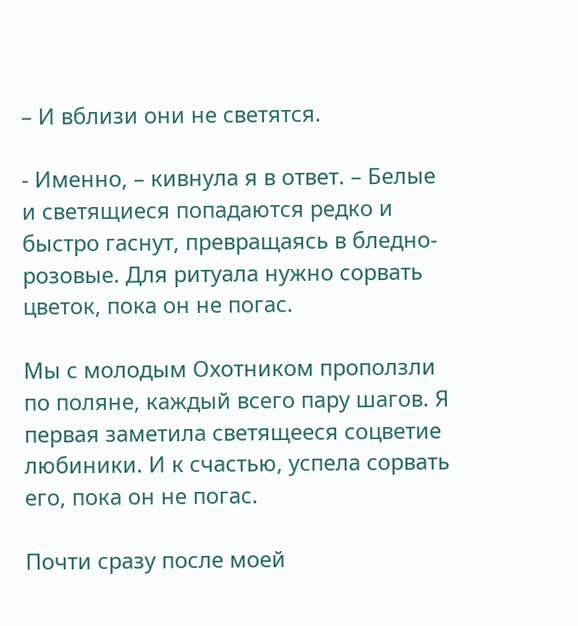– И вблизи они не светятся.

- Именно, – кивнула я в ответ. – Белые и светящиеся попадаются редко и быстро гаснут, превращаясь в бледно-розовые. Для ритуала нужно сорвать цветок, пока он не погас.

Мы с молодым Охотником проползли по поляне, каждый всего пару шагов. Я первая заметила светящееся соцветие любиники. И к счастью, успела сорвать его, пока он не погас.

Почти сразу после моей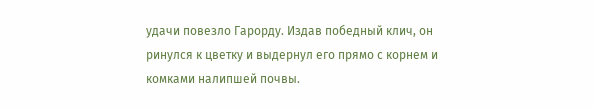удачи повезло Гарорду. Издав победный клич, он ринулся к цветку и выдернул его прямо с корнем и комками налипшей почвы.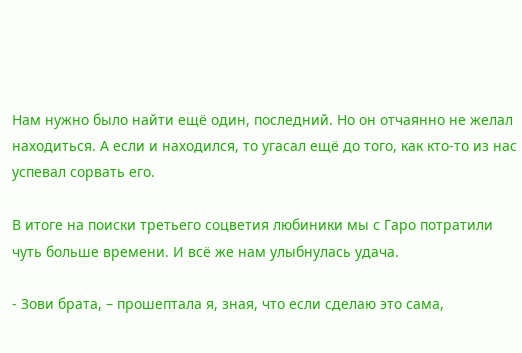Нам нужно было найти ещё один, последний. Но он отчаянно не желал находиться. А если и находился, то угасал ещё до того, как кто-то из нас успевал сорвать его.

В итоге на поиски третьего соцветия любиники мы с Гаро потратили чуть больше времени. И всё же нам улыбнулась удача.

- Зови брата, – прошептала я, зная, что если сделаю это сама,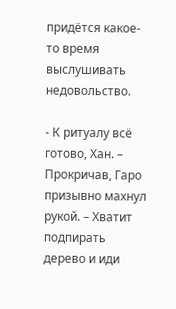придётся какое-то время выслушивать недовольство.

- К ритуалу всё готово, Хан. – Прокричав, Гаро призывно махнул рукой. – Хватит подпирать дерево и иди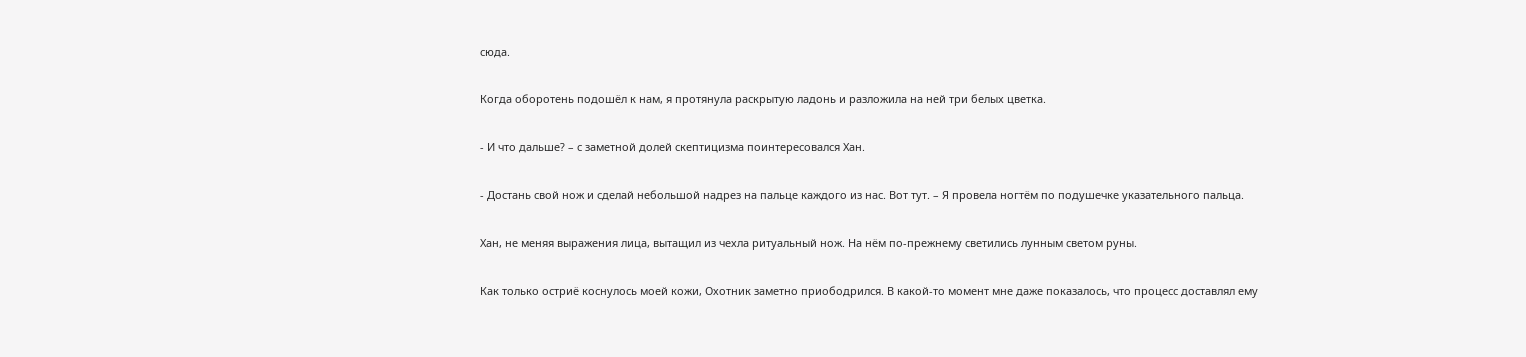сюда.

Когда оборотень подошёл к нам, я протянула раскрытую ладонь и разложила на ней три белых цветка.

- И что дальше? – с заметной долей скептицизма поинтересовался Хан.

- Достань свой нож и сделай небольшой надрез на пальце каждого из нас. Вот тут. – Я провела ногтём по подушечке указательного пальца.

Хан, не меняя выражения лица, вытащил из чехла ритуальный нож. На нём по-прежнему светились лунным светом руны.

Как только остриё коснулось моей кожи, Охотник заметно приободрился. В какой-то момент мне даже показалось, что процесс доставлял ему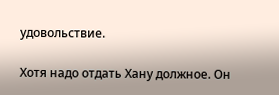удовольствие.

Хотя надо отдать Хану должное. Он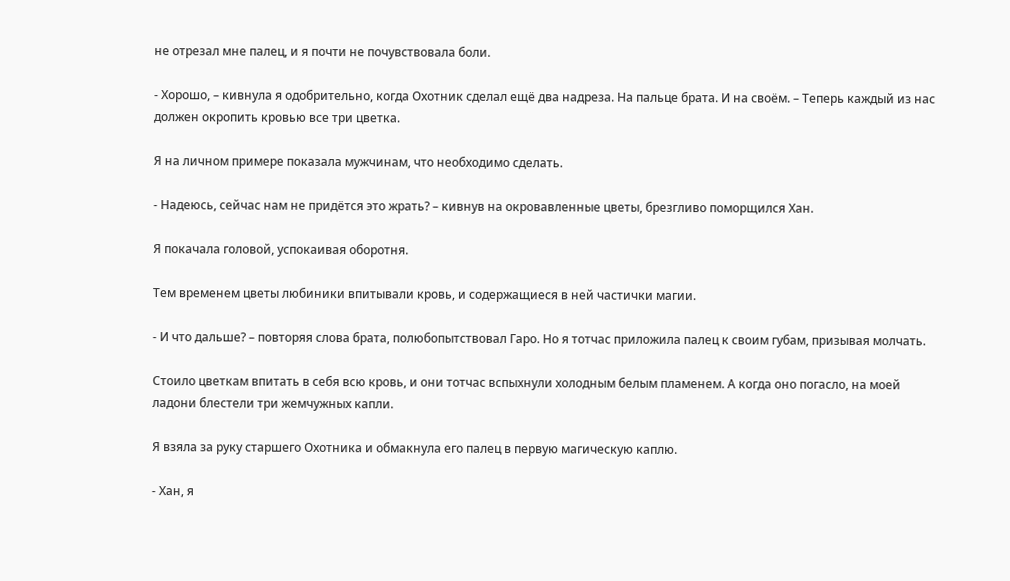не отрезал мне палец, и я почти не почувствовала боли.

- Хорошо, – кивнула я одобрительно, когда Охотник сделал ещё два надреза. На пальце брата. И на своём. – Теперь каждый из нас должен окропить кровью все три цветка.

Я на личном примере показала мужчинам, что необходимо сделать.

- Надеюсь, сейчас нам не придётся это жрать? – кивнув на окровавленные цветы, брезгливо поморщился Хан.

Я покачала головой, успокаивая оборотня.

Тем временем цветы любиники впитывали кровь, и содержащиеся в ней частички магии.

- И что дальше? – повторяя слова брата, полюбопытствовал Гаро. Но я тотчас приложила палец к своим губам, призывая молчать.

Стоило цветкам впитать в себя всю кровь, и они тотчас вспыхнули холодным белым пламенем. А когда оно погасло, на моей ладони блестели три жемчужных капли.

Я взяла за руку старшего Охотника и обмакнула его палец в первую магическую каплю.

- Хан, я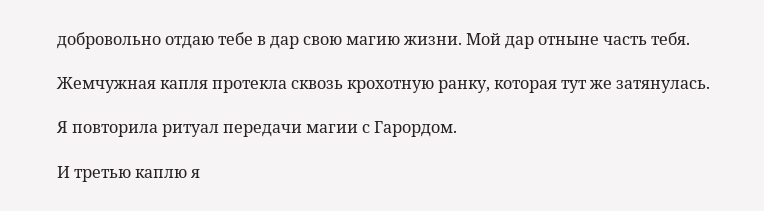добровольно отдаю тебе в дар свою магию жизни. Мой дар отныне часть тебя.

Жемчужная капля протекла сквозь крохотную ранку, которая тут же затянулась.

Я повторила ритуал передачи магии с Гарордом.

И третью каплю я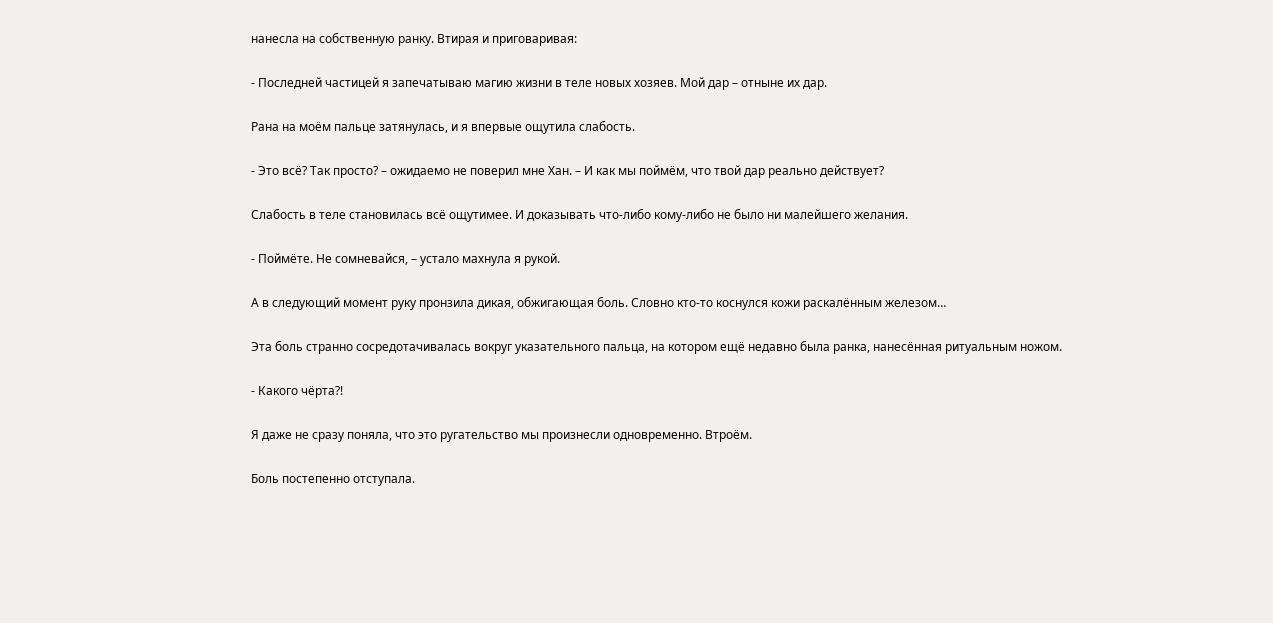нанесла на собственную ранку. Втирая и приговаривая:

- Последней частицей я запечатываю магию жизни в теле новых хозяев. Мой дар – отныне их дар.

Рана на моём пальце затянулась, и я впервые ощутила слабость.

- Это всё? Так просто? – ожидаемо не поверил мне Хан. – И как мы поймём, что твой дар реально действует?

Слабость в теле становилась всё ощутимее. И доказывать что-либо кому-либо не было ни малейшего желания.

- Поймёте. Не сомневайся, – устало махнула я рукой.

А в следующий момент руку пронзила дикая, обжигающая боль. Словно кто-то коснулся кожи раскалённым железом…

Эта боль странно сосредотачивалась вокруг указательного пальца, на котором ещё недавно была ранка, нанесённая ритуальным ножом.

- Какого чёрта?!

Я даже не сразу поняла, что это ругательство мы произнесли одновременно. Втроём.

Боль постепенно отступала.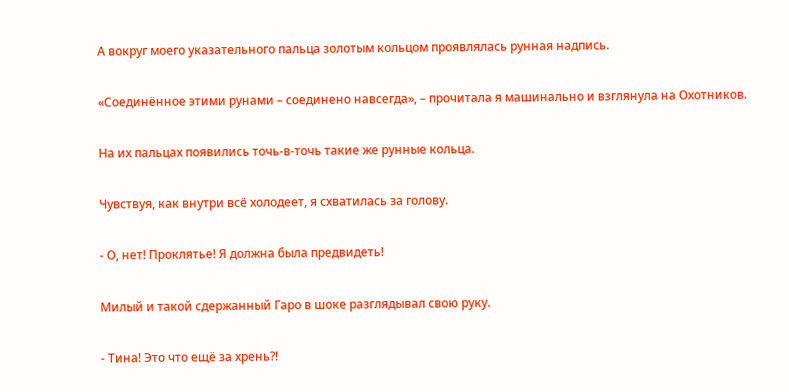А вокруг моего указательного пальца золотым кольцом проявлялась рунная надпись.

«Соединённое этими рунами – соединено навсегда», – прочитала я машинально и взглянула на Охотников.

На их пальцах появились точь-в-точь такие же рунные кольца.

Чувствуя, как внутри всё холодеет, я схватилась за голову.

- О, нет! Проклятье! Я должна была предвидеть!

Милый и такой сдержанный Гаро в шоке разглядывал свою руку.

- Тина! Это что ещё за хрень?!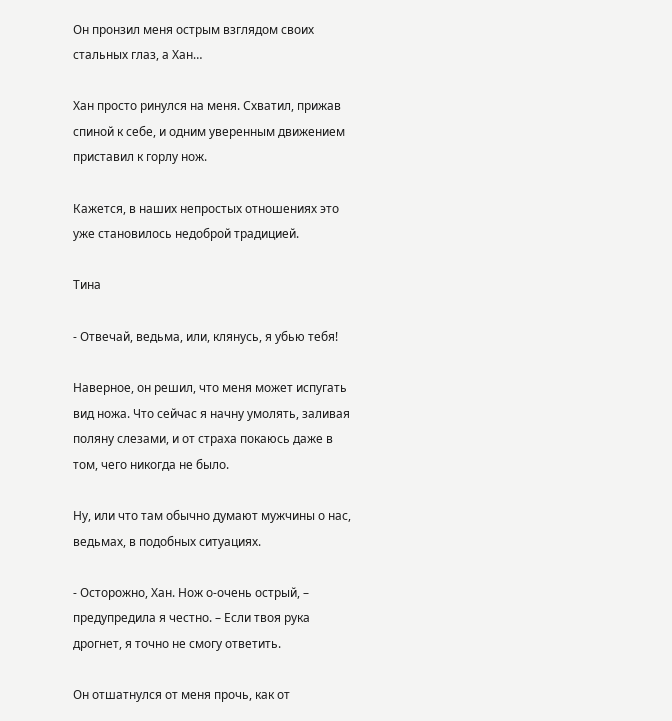Он пронзил меня острым взглядом своих стальных глаз, а Хан…

Хан просто ринулся на меня. Схватил, прижав спиной к себе, и одним уверенным движением приставил к горлу нож.

Кажется, в наших непростых отношениях это уже становилось недоброй традицией.

Тина

- Отвечай, ведьма, или, клянусь, я убью тебя!

Наверное, он решил, что меня может испугать вид ножа. Что сейчас я начну умолять, заливая поляну слезами, и от страха покаюсь даже в том, чего никогда не было.

Ну, или что там обычно думают мужчины о нас, ведьмах, в подобных ситуациях.

- Осторожно, Хан. Нож о-очень острый, – предупредила я честно. – Если твоя рука дрогнет, я точно не смогу ответить.

Он отшатнулся от меня прочь, как от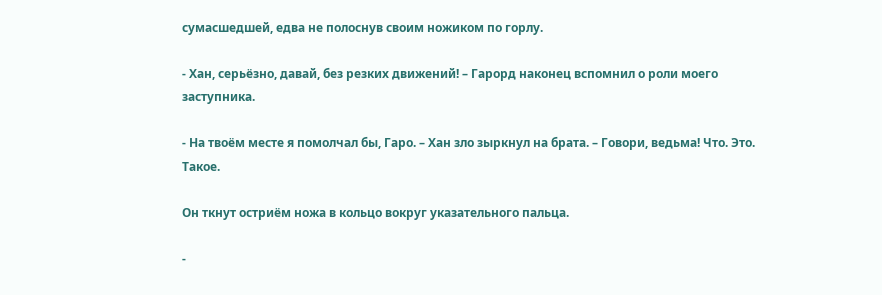сумасшедшей, едва не полоснув своим ножиком по горлу.

- Хан, серьёзно, давай, без резких движений! – Гарорд наконец вспомнил о роли моего заступника.

- На твоём месте я помолчал бы, Гаро. – Хан зло зыркнул на брата. – Говори, ведьма! Что. Это. Такое.

Он ткнут остриём ножа в кольцо вокруг указательного пальца.

-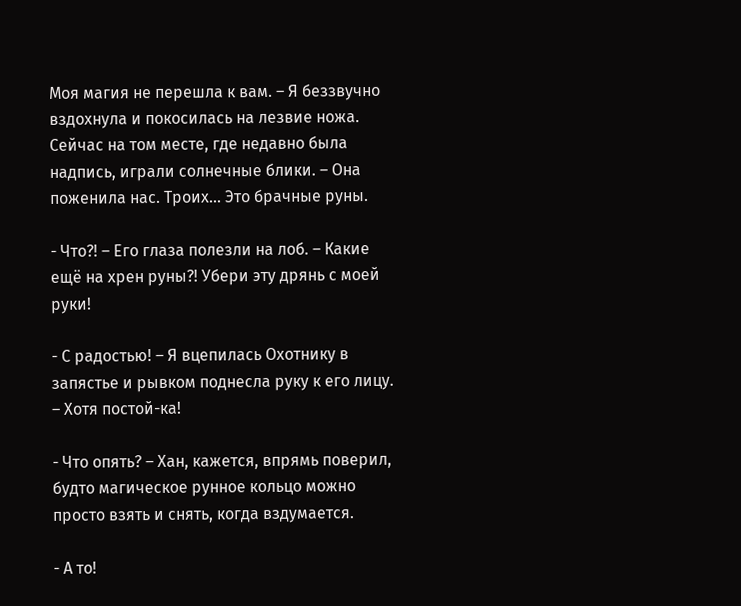Моя магия не перешла к вам. – Я беззвучно вздохнула и покосилась на лезвие ножа. Сейчас на том месте, где недавно была надпись, играли солнечные блики. – Она поженила нас. Троих… Это брачные руны.

- Что?! – Его глаза полезли на лоб. – Какие ещё на хрен руны?! Убери эту дрянь с моей руки!

- С радостью! – Я вцепилась Охотнику в запястье и рывком поднесла руку к его лицу. – Хотя постой-ка!

- Что опять? – Хан, кажется, впрямь поверил, будто магическое рунное кольцо можно просто взять и снять, когда вздумается.

- А то!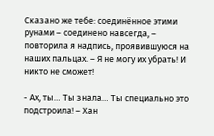Сказано же тебе: соединённое этими рунами – соединено навсегда, – повторила я надпись, проявившуюся на наших пальцах. – Я не могу их убрать! И никто не сможет!

- Ах, ты… Ты знала… Ты специально это подстроила! – Хан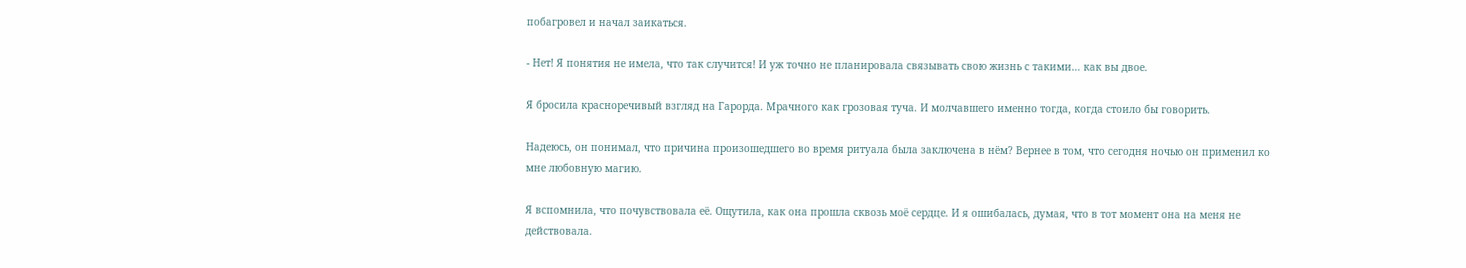побагровел и начал заикаться.

- Нет! Я понятия не имела, что так случится! И уж точно не планировала связывать свою жизнь с такими… как вы двое.

Я бросила красноречивый взгляд на Гарорда. Мрачного как грозовая туча. И молчавшего именно тогда, когда стоило бы говорить.

Надеюсь, он понимал, что причина произошедшего во время ритуала была заключена в нём? Вернее в том, что сегодня ночью он применил ко мне любовную магию.

Я вспомнила, что почувствовала её. Ощутила, как она прошла сквозь моё сердце. И я ошибалась, думая, что в тот момент она на меня не действовала.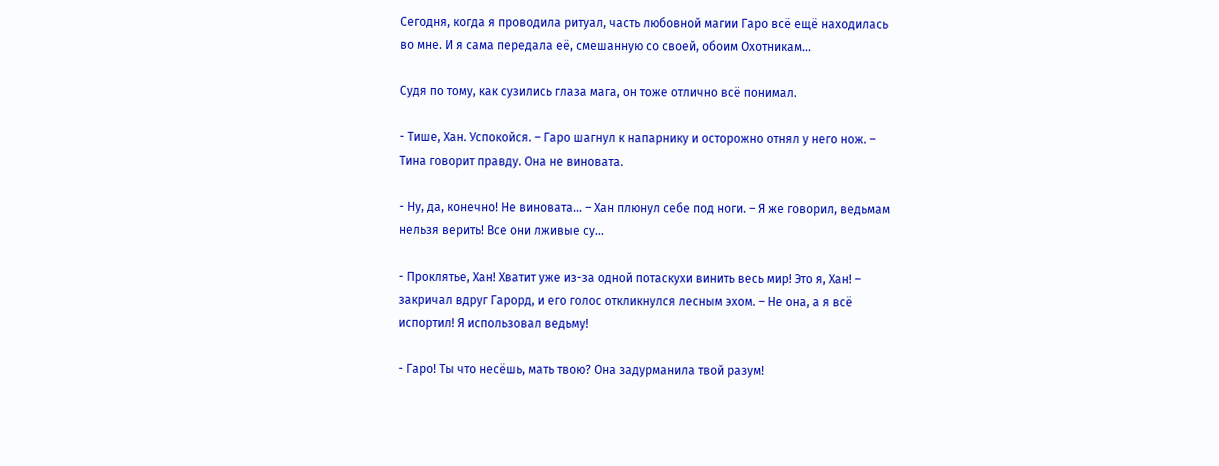Сегодня, когда я проводила ритуал, часть любовной магии Гаро всё ещё находилась во мне. И я сама передала её, смешанную со своей, обоим Охотникам…

Судя по тому, как сузились глаза мага, он тоже отлично всё понимал.

- Тише, Хан. Успокойся. – Гаро шагнул к напарнику и осторожно отнял у него нож. – Тина говорит правду. Она не виновата.

- Ну, да, конечно! Не виновата… – Хан плюнул себе под ноги. – Я же говорил, ведьмам нельзя верить! Все они лживые су…

- Проклятье, Хан! Хватит уже из-за одной потаскухи винить весь мир! Это я, Хан! – закричал вдруг Гарорд, и его голос откликнулся лесным эхом. – Не она, а я всё испортил! Я использовал ведьму!

- Гаро! Ты что несёшь, мать твою? Она задурманила твой разум!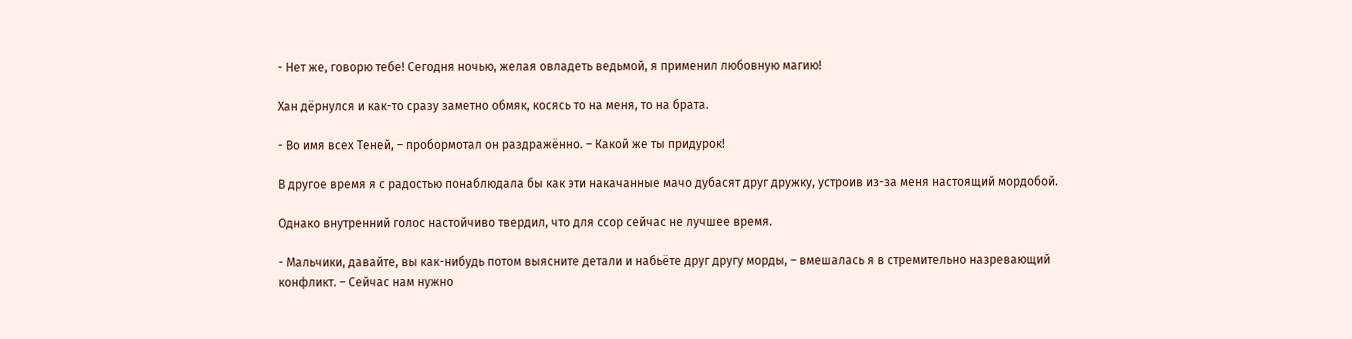- Нет же, говорю тебе! Сегодня ночью, желая овладеть ведьмой, я применил любовную магию!

Хан дёрнулся и как-то сразу заметно обмяк, косясь то на меня, то на брата.

- Во имя всех Теней, – пробормотал он раздражённо. – Какой же ты придурок!

В другое время я с радостью понаблюдала бы как эти накачанные мачо дубасят друг дружку, устроив из-за меня настоящий мордобой.

Однако внутренний голос настойчиво твердил, что для ссор сейчас не лучшее время.

- Мальчики, давайте, вы как-нибудь потом выясните детали и набьёте друг другу морды, – вмешалась я в стремительно назревающий конфликт. – Сейчас нам нужно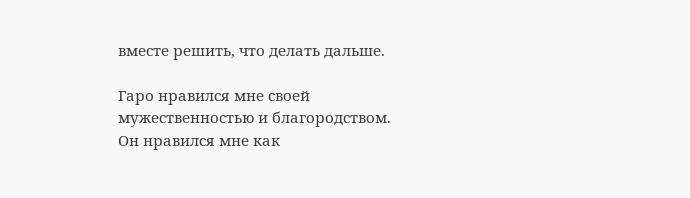вместе решить, что делать дальше.

Гаро нравился мне своей мужественностью и благородством. Он нравился мне как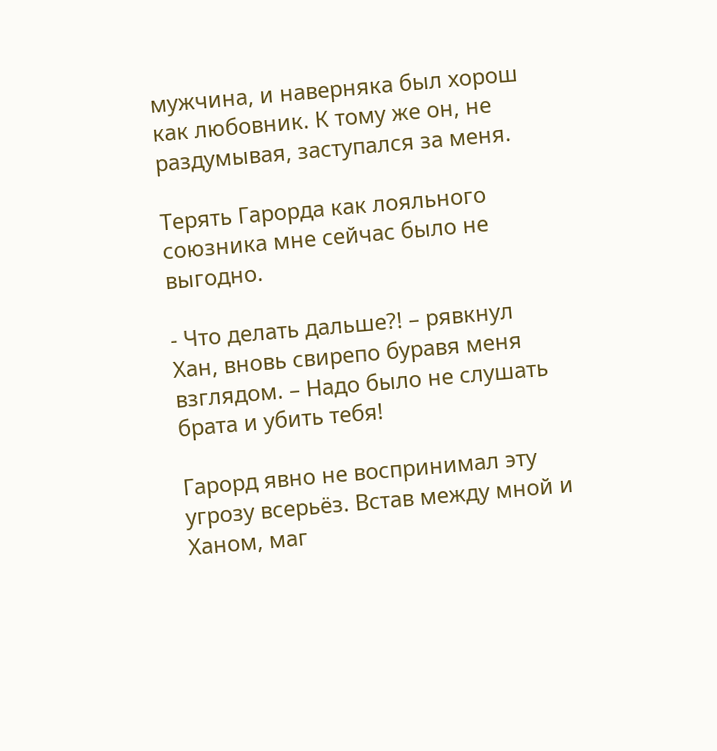мужчина, и наверняка был хорош как любовник. К тому же он, не раздумывая, заступался за меня.

Терять Гарорда как лояльного союзника мне сейчас было не выгодно.

- Что делать дальше?! – рявкнул Хан, вновь свирепо буравя меня взглядом. – Надо было не слушать брата и убить тебя!

Гарорд явно не воспринимал эту угрозу всерьёз. Встав между мной и Ханом, маг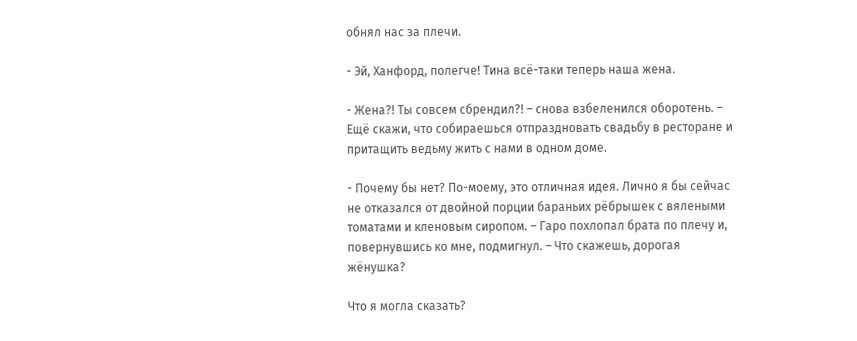обнял нас за плечи.

- Эй, Ханфорд, полегче! Тина всё-таки теперь наша жена.

- Жена?! Ты совсем сбрендил?! – снова взбеленился оборотень. – Ещё скажи, что собираешься отпраздновать свадьбу в ресторане и притащить ведьму жить с нами в одном доме.

- Почему бы нет? По-моему, это отличная идея. Лично я бы сейчас не отказался от двойной порции бараньих рёбрышек с вялеными томатами и кленовым сиропом. – Гаро похлопал брата по плечу и, повернувшись ко мне, подмигнул. – Что скажешь, дорогая жёнушка?

Что я могла сказать?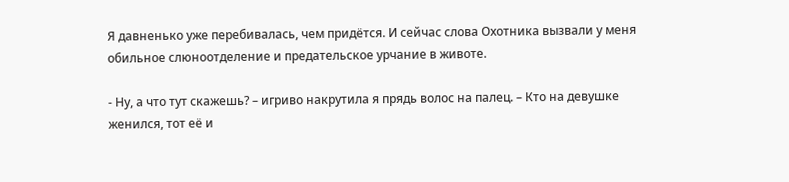Я давненько уже перебивалась, чем придётся. И сейчас слова Охотника вызвали у меня обильное слюноотделение и предательское урчание в животе.

- Ну, а что тут скажешь? – игриво накрутила я прядь волос на палец. – Кто на девушке женился, тот её и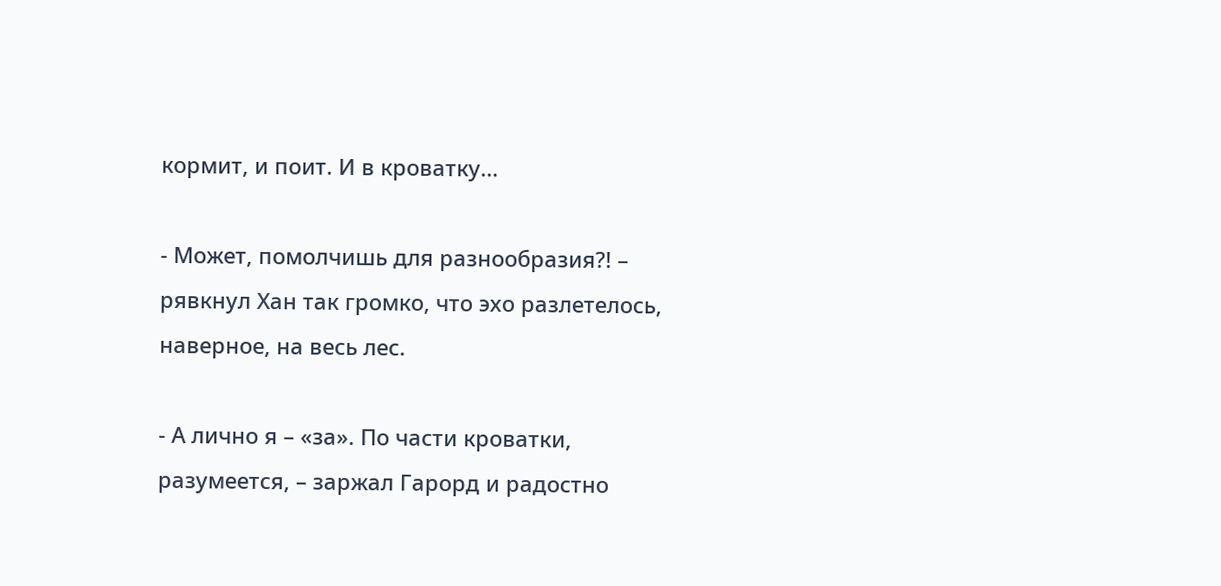кормит, и поит. И в кроватку…

- Может, помолчишь для разнообразия?! – рявкнул Хан так громко, что эхо разлетелось, наверное, на весь лес.

- А лично я – «за». По части кроватки, разумеется, – заржал Гарорд и радостно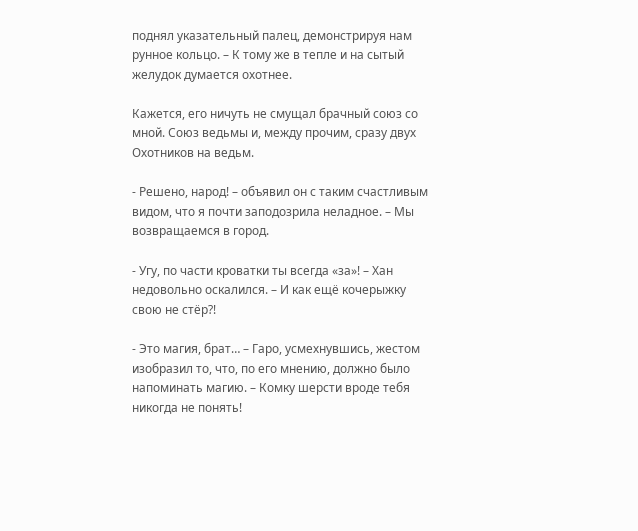поднял указательный палец, демонстрируя нам рунное кольцо. – К тому же в тепле и на сытый желудок думается охотнее.

Кажется, его ничуть не смущал брачный союз со мной. Союз ведьмы и, между прочим, сразу двух Охотников на ведьм.

- Решено, народ! – объявил он с таким счастливым видом, что я почти заподозрила неладное. – Мы возвращаемся в город.

- Угу, по части кроватки ты всегда «за»! – Хан недовольно оскалился. – И как ещё кочерыжку свою не стёр?!

- Это магия, брат… – Гаро, усмехнувшись, жестом изобразил то, что, по его мнению, должно было напоминать магию. – Комку шерсти вроде тебя никогда не понять!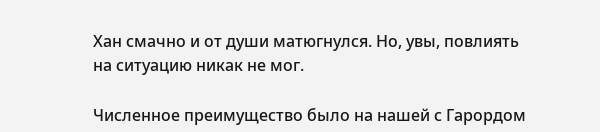Хан смачно и от души матюгнулся. Но, увы, повлиять на ситуацию никак не мог.

Численное преимущество было на нашей с Гарордом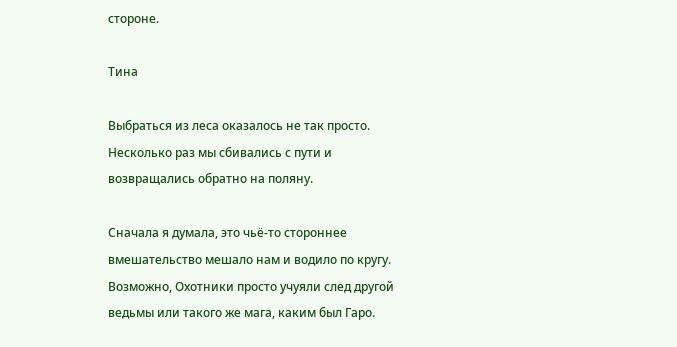стороне.

Тина

Выбраться из леса оказалось не так просто. Несколько раз мы сбивались с пути и возвращались обратно на поляну.

Сначала я думала, это чьё-то стороннее вмешательство мешало нам и водило по кругу. Возможно, Охотники просто учуяли след другой ведьмы или такого же мага, каким был Гаро.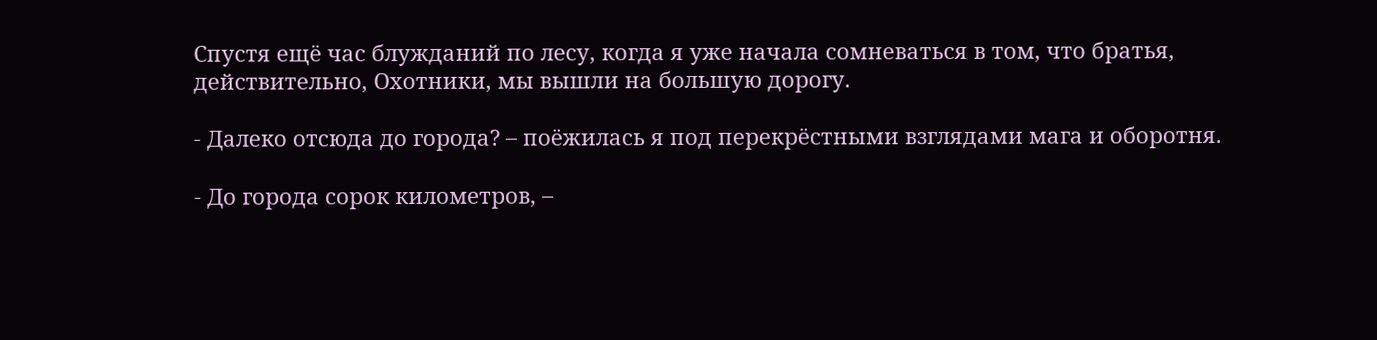Спустя ещё час блужданий по лесу, когда я уже начала сомневаться в том, что братья, действительно, Охотники, мы вышли на большую дорогу.

- Далеко отсюда до города? – поёжилась я под перекрёстными взглядами мага и оборотня.

- До города сорок километров, –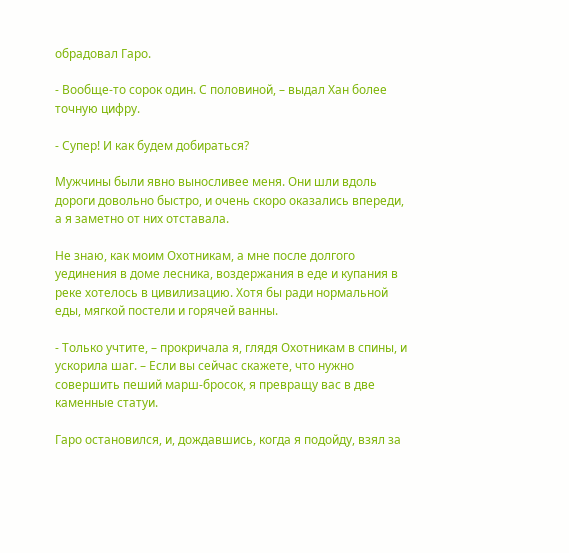обрадовал Гаро.

- Вообще-то сорок один. С половиной, – выдал Хан более точную цифру.

- Супер! И как будем добираться?

Мужчины были явно выносливее меня. Они шли вдоль дороги довольно быстро, и очень скоро оказались впереди, а я заметно от них отставала.

Не знаю, как моим Охотникам, а мне после долгого уединения в доме лесника, воздержания в еде и купания в реке хотелось в цивилизацию. Хотя бы ради нормальной еды, мягкой постели и горячей ванны.

- Только учтите, – прокричала я, глядя Охотникам в спины, и ускорила шаг. – Если вы сейчас скажете, что нужно совершить пеший марш-бросок, я превращу вас в две каменные статуи.

Гаро остановился, и, дождавшись, когда я подойду, взял за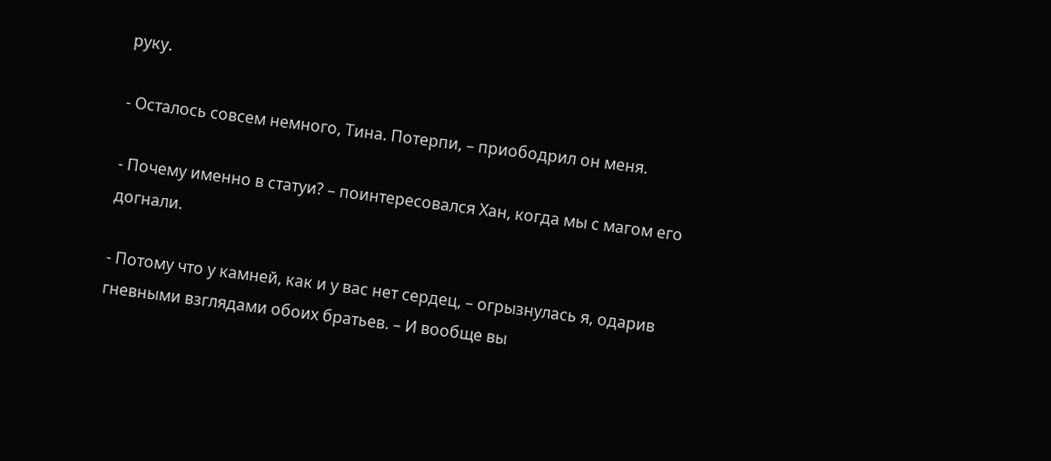руку.

- Осталось совсем немного, Тина. Потерпи, – приободрил он меня.

- Почему именно в статуи? – поинтересовался Хан, когда мы с магом его догнали.

- Потому что у камней, как и у вас нет сердец, – огрызнулась я, одарив гневными взглядами обоих братьев. – И вообще вы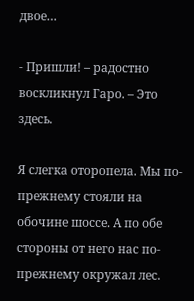двое…

- Пришли! – радостно воскликнул Гаро. – Это здесь.

Я слегка оторопела. Мы по-прежнему стояли на обочине шоссе. А по обе стороны от него нас по-прежнему окружал лес.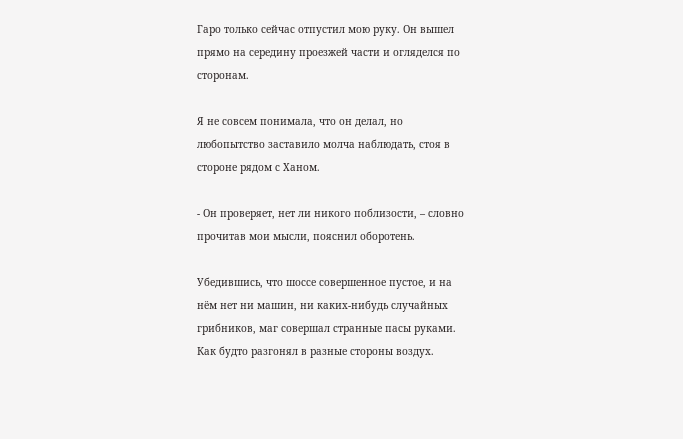Гаро только сейчас отпустил мою руку. Он вышел прямо на середину проезжей части и огляделся по сторонам.

Я не совсем понимала, что он делал, но любопытство заставило молча наблюдать, стоя в стороне рядом с Ханом.

- Он проверяет, нет ли никого поблизости, – словно прочитав мои мысли, пояснил оборотень.

Убедившись, что шоссе совершенное пустое, и на нём нет ни машин, ни каких-нибудь случайных грибников, маг совершал странные пасы руками. Как будто разгонял в разные стороны воздух.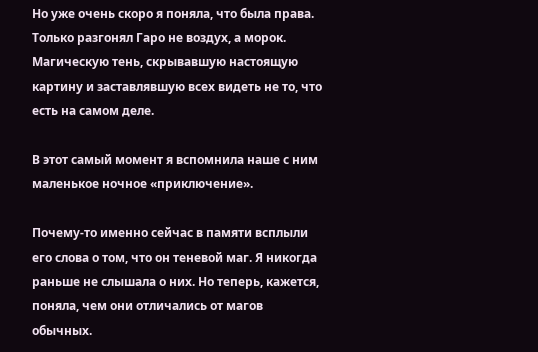Но уже очень скоро я поняла, что была права. Только разгонял Гаро не воздух, а морок. Магическую тень, скрывавшую настоящую картину и заставлявшую всех видеть не то, что есть на самом деле.

В этот самый момент я вспомнила наше с ним маленькое ночное «приключение».

Почему-то именно сейчас в памяти всплыли его слова о том, что он теневой маг. Я никогда раньше не слышала о них. Но теперь, кажется, поняла, чем они отличались от магов обычных.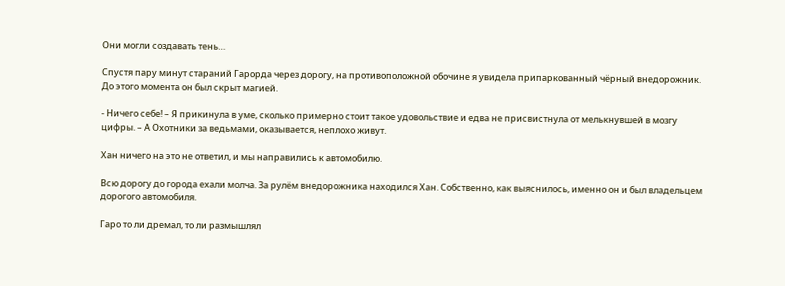Они могли создавать тень…

Спустя пару минут стараний Гарорда через дорогу, на противоположной обочине я увидела припаркованный чёрный внедорожник. До этого момента он был скрыт магией.

- Ничего себе! – Я прикинула в уме, сколько примерно стоит такое удовольствие и едва не присвистнула от мелькнувшей в мозгу цифры. – А Охотники за ведьмами, оказывается, неплохо живут.

Хан ничего на это не ответил, и мы направились к автомобилю.

Всю дорогу до города ехали молча. За рулём внедорожника находился Хан. Собственно, как выяснилось, именно он и был владельцем дорогого автомобиля.

Гаро то ли дремал, то ли размышлял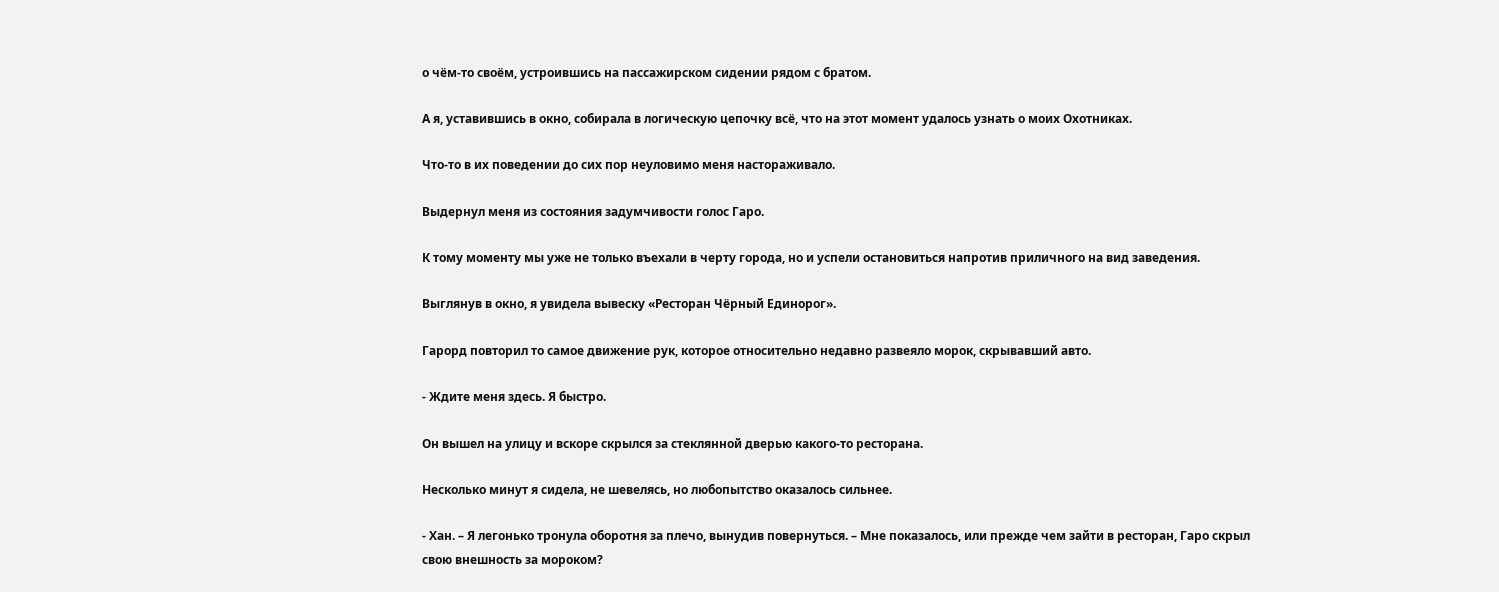о чём-то своём, устроившись на пассажирском сидении рядом с братом.

А я, уставившись в окно, собирала в логическую цепочку всё, что на этот момент удалось узнать о моих Охотниках.

Что-то в их поведении до сих пор неуловимо меня настораживало.

Выдернул меня из состояния задумчивости голос Гаро.

К тому моменту мы уже не только въехали в черту города, но и успели остановиться напротив приличного на вид заведения.

Выглянув в окно, я увидела вывеску «Ресторан Чёрный Единорог».

Гарорд повторил то самое движение рук, которое относительно недавно развеяло морок, скрывавший авто.

- Ждите меня здесь. Я быстро.

Он вышел на улицу и вскоре скрылся за стеклянной дверью какого-то ресторана.

Несколько минут я сидела, не шевелясь, но любопытство оказалось сильнее.

- Хан. – Я легонько тронула оборотня за плечо, вынудив повернуться. – Мне показалось, или прежде чем зайти в ресторан, Гаро скрыл свою внешность за мороком?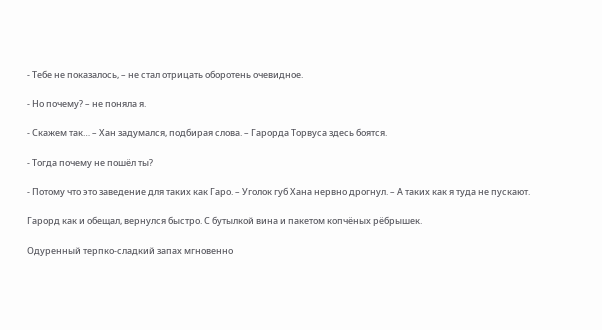- Тебе не показалось, – не стал отрицать оборотень очевидное.

- Но почему? – не поняла я.

- Скажем так… – Хан задумался, подбирая слова. – Гарорда Торвуса здесь боятся.

- Тогда почему не пошёл ты?

- Потому что это заведение для таких как Гаро. – Уголок губ Хана нервно дрогнул. – А таких как я туда не пускают.

Гарорд как и обещал, вернулся быстро. С бутылкой вина и пакетом копчёных рёбрышек.

Одуренный терпко-сладкий запах мгновенно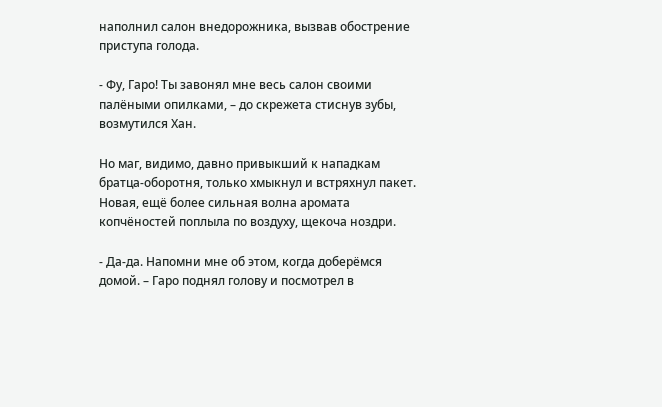наполнил салон внедорожника, вызвав обострение приступа голода.

- Фу, Гаро! Ты завонял мне весь салон своими палёными опилками, – до скрежета стиснув зубы, возмутился Хан.

Но маг, видимо, давно привыкший к нападкам братца-оборотня, только хмыкнул и встряхнул пакет. Новая, ещё более сильная волна аромата копчёностей поплыла по воздуху, щекоча ноздри.

- Да-да. Напомни мне об этом, когда доберёмся домой. – Гаро поднял голову и посмотрел в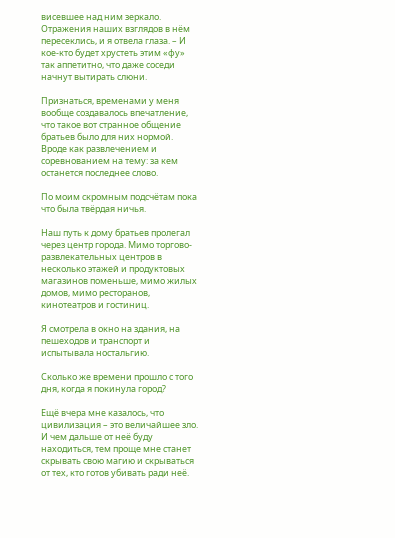висевшее над ним зеркало. Отражения наших взглядов в нём пересеклись, и я отвела глаза. – И кое-кто будет хрустеть этим «фу» так аппетитно, что даже соседи начнут вытирать слюни.

Признаться, временами у меня вообще создавалось впечатление, что такое вот странное общение братьев было для них нормой. Вроде как развлечением и соревнованием на тему: за кем останется последнее слово.

По моим скромным подсчётам пока что была твёрдая ничья.

Наш путь к дому братьев пролегал через центр города. Мимо торгово-развлекательных центров в несколько этажей и продуктовых магазинов поменьше, мимо жилых домов, мимо ресторанов, кинотеатров и гостиниц.

Я смотрела в окно на здания, на пешеходов и транспорт и испытывала ностальгию.

Сколько же времени прошло с того дня, когда я покинула город?

Ещё вчера мне казалось, что цивилизация – это величайшее зло. И чем дальше от неё буду находиться, тем проще мне станет скрывать свою магию и скрываться от тех, кто готов убивать ради неё.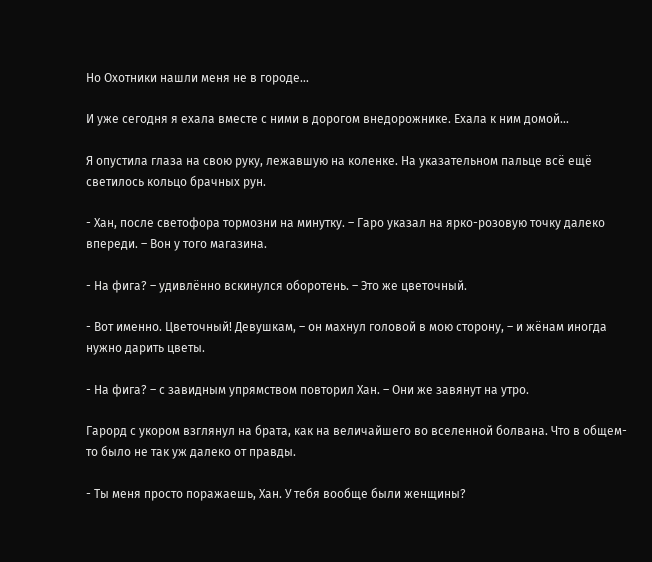Но Охотники нашли меня не в городе…

И уже сегодня я ехала вместе с ними в дорогом внедорожнике. Ехала к ним домой…

Я опустила глаза на свою руку, лежавшую на коленке. На указательном пальце всё ещё светилось кольцо брачных рун.

- Хан, после светофора тормозни на минутку. – Гаро указал на ярко-розовую точку далеко впереди. – Вон у того магазина.

- На фига? – удивлённо вскинулся оборотень. – Это же цветочный.

- Вот именно. Цветочный! Девушкам, – он махнул головой в мою сторону, – и жёнам иногда нужно дарить цветы.

- На фига? – с завидным упрямством повторил Хан. – Они же завянут на утро.

Гарорд с укором взглянул на брата, как на величайшего во вселенной болвана. Что в общем-то было не так уж далеко от правды.

- Ты меня просто поражаешь, Хан. У тебя вообще были женщины?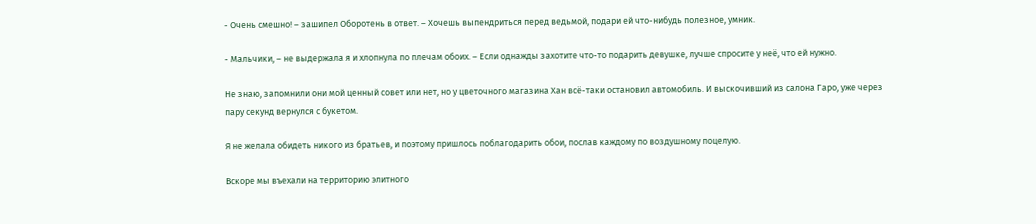- Очень смешно! – зашипел Оборотень в ответ. – Хочешь выпендриться перед ведьмой, подари ей что-нибудь полезное, умник.

- Мальчики, – не выдержала я и хлопнула по плечам обоих. – Если однажды захотите что-то подарить девушке, лучше спросите у неё, что ей нужно.

Не знаю, запомнили они мой ценный совет или нет, но у цветочного магазина Хан всё-таки остановил автомобиль. И выскочивший из салона Гаро, уже через пару секунд вернулся с букетом.

Я не желала обидеть никого из братьев, и поэтому пришлось поблагодарить обои, послав каждому по воздушному поцелую.

Вскоре мы въехали на территорию элитного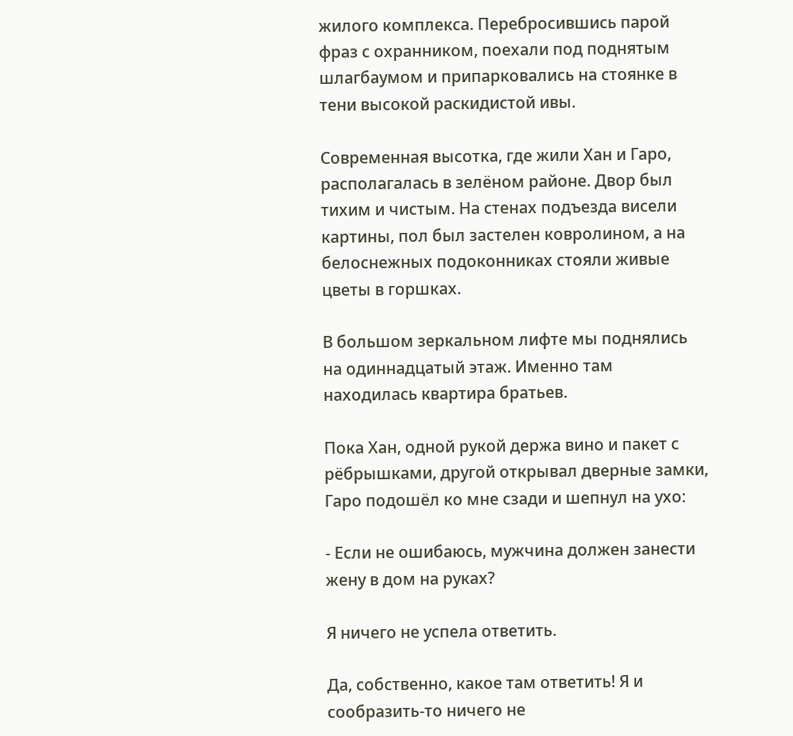жилого комплекса. Перебросившись парой фраз с охранником, поехали под поднятым шлагбаумом и припарковались на стоянке в тени высокой раскидистой ивы.

Современная высотка, где жили Хан и Гаро, располагалась в зелёном районе. Двор был тихим и чистым. На стенах подъезда висели картины, пол был застелен ковролином, а на белоснежных подоконниках стояли живые цветы в горшках.

В большом зеркальном лифте мы поднялись на одиннадцатый этаж. Именно там находилась квартира братьев.

Пока Хан, одной рукой держа вино и пакет с рёбрышками, другой открывал дверные замки, Гаро подошёл ко мне сзади и шепнул на ухо:

- Если не ошибаюсь, мужчина должен занести жену в дом на руках?

Я ничего не успела ответить.

Да, собственно, какое там ответить! Я и сообразить-то ничего не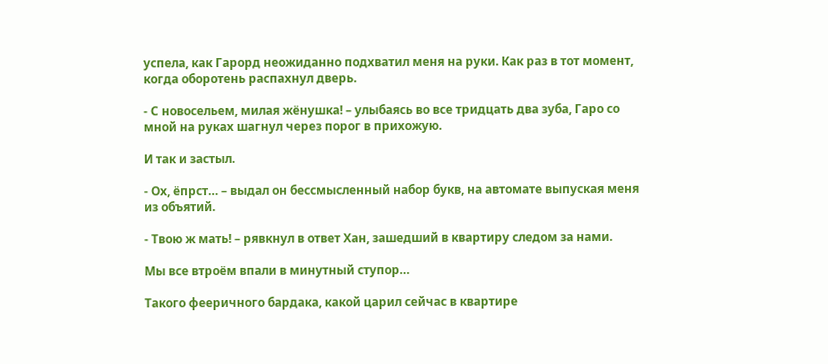успела, как Гарорд неожиданно подхватил меня на руки. Как раз в тот момент, когда оборотень распахнул дверь.

- С новосельем, милая жёнушка! – улыбаясь во все тридцать два зуба, Гаро со мной на руках шагнул через порог в прихожую.

И так и застыл.

- Ох, ёпрст… – выдал он бессмысленный набор букв, на автомате выпуская меня из объятий.

- Твою ж мать! – рявкнул в ответ Хан, зашедший в квартиру следом за нами.

Мы все втроём впали в минутный ступор…

Такого фееричного бардака, какой царил сейчас в квартире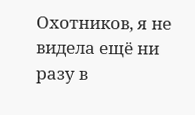Охотников, я не видела ещё ни разу в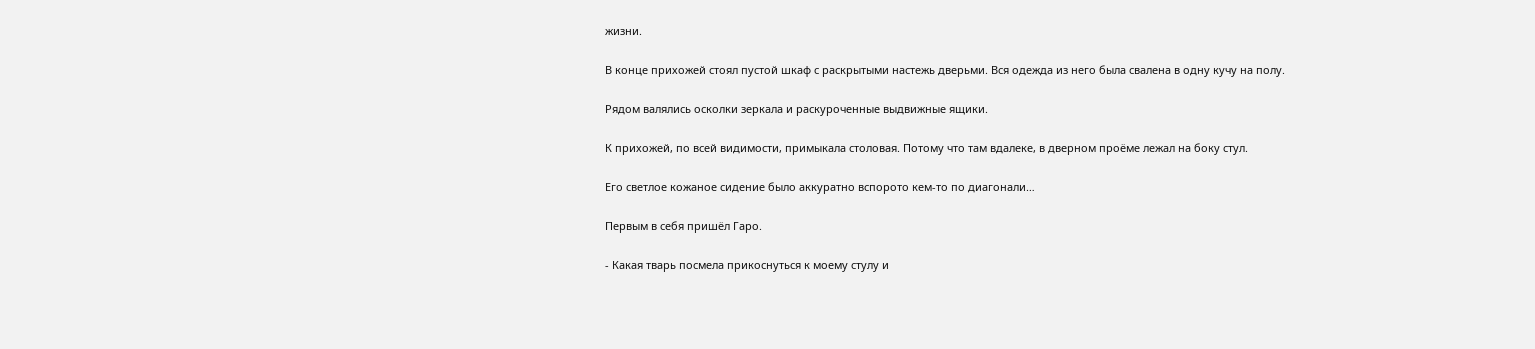жизни.

В конце прихожей стоял пустой шкаф с раскрытыми настежь дверьми. Вся одежда из него была свалена в одну кучу на полу.

Рядом валялись осколки зеркала и раскуроченные выдвижные ящики.

К прихожей, по всей видимости, примыкала столовая. Потому что там вдалеке, в дверном проёме лежал на боку стул.

Его светлое кожаное сидение было аккуратно вспорото кем-то по диагонали…

Первым в себя пришёл Гаро.

- Какая тварь посмела прикоснуться к моему стулу и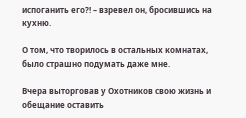испоганить его?! – взревел он, бросившись на кухню.

О том, что творилось в остальных комнатах, было страшно подумать даже мне.

Вчера выторговав у Охотников свою жизнь и обещание оставить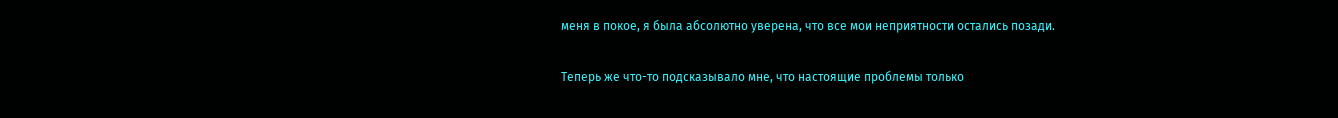меня в покое, я была абсолютно уверена, что все мои неприятности остались позади.

Теперь же что-то подсказывало мне, что настоящие проблемы только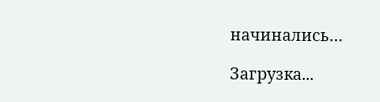начинались…

Загрузка...